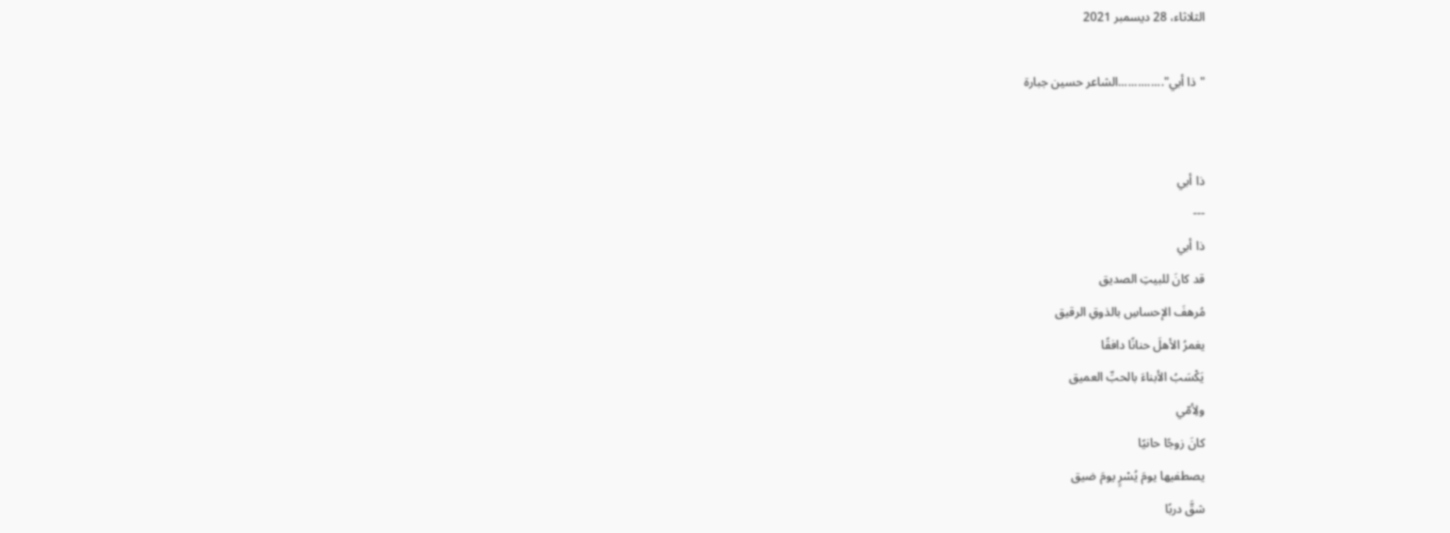الثلاثاء، 28 ديسمبر 2021

"ذا أبي"..............الشاعر حسين جبارة


ذا أبي
---
ذا أبي
قد كانَ للبيتِ الصديق
مُرهفَ الإحساسِ بالذوقِ الرقيق
يغمرُ الأهلَ حنانًا دافقًا
يَكْسَبُ الأبناءَ بالحبِّ العميق
ولِأمّي
كانَ زوجًا حانيًا
يصطفيها يومَ يُسْرٍ يومَ ضيق
شقَّ دربًا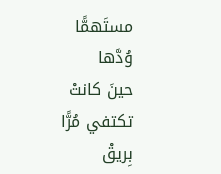مستَهمًّا وُدَّها
حينَ كانتْ تكتفي مُرًّا بِريقْ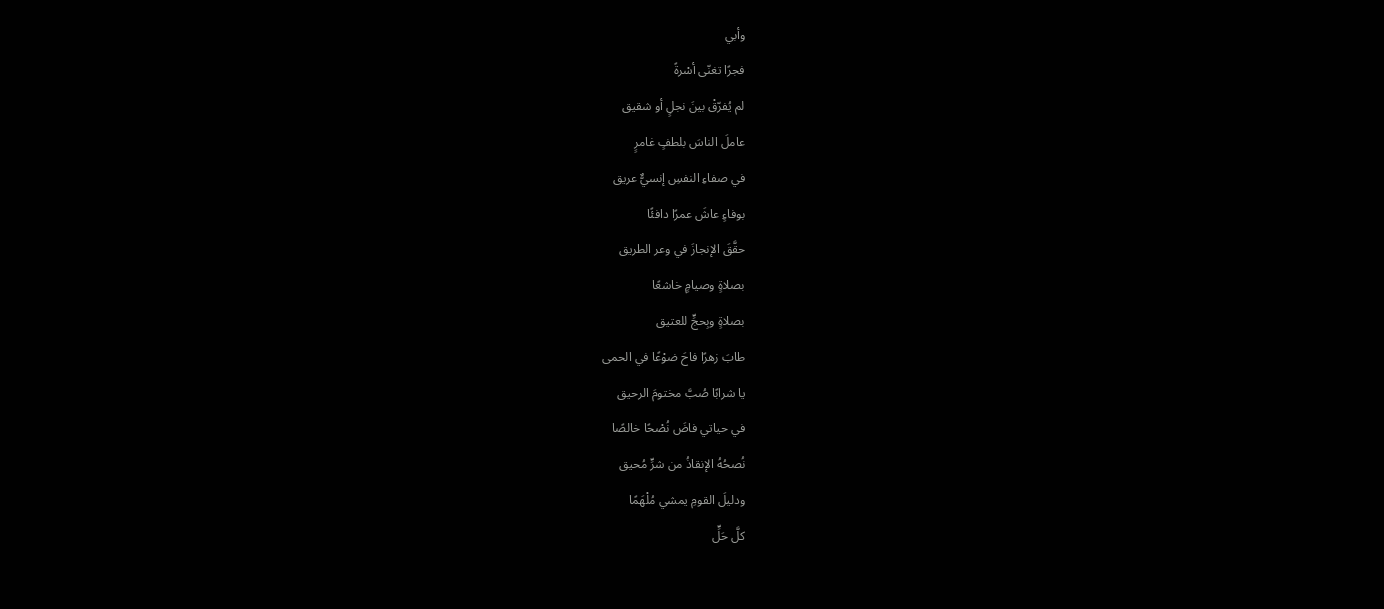وأبي
فجرًا تغنّى أسْرةً
لم يُفرّقْ بينَ نجلٍ أو شقيق
عاملَ الناسَ بلطفٍ غامرٍ
في صفاءِ النفسِ إنسيٌّ عريق
بوفاءٍ عاشَ عمرًا دافئًا
حقَّقَ الإنجازَ في وعر الطريق
بصلاةٍ وصيامٍ خاشعًا
بصلاةٍ وبِحجٍّ للعتيق
طابَ زهرًا فاحَ ضوْعًا في الحمى
يا شرابًا صُبَّ مختومَ الرحيق
في حياتي فاضَ نُصْحًا خالصًا
نُصحُهُ الإنقاذُ من شرٍّ مُحيق
ودليلَ القومِ يمشي مُلْهَمًا
كلَّ حَلٍّ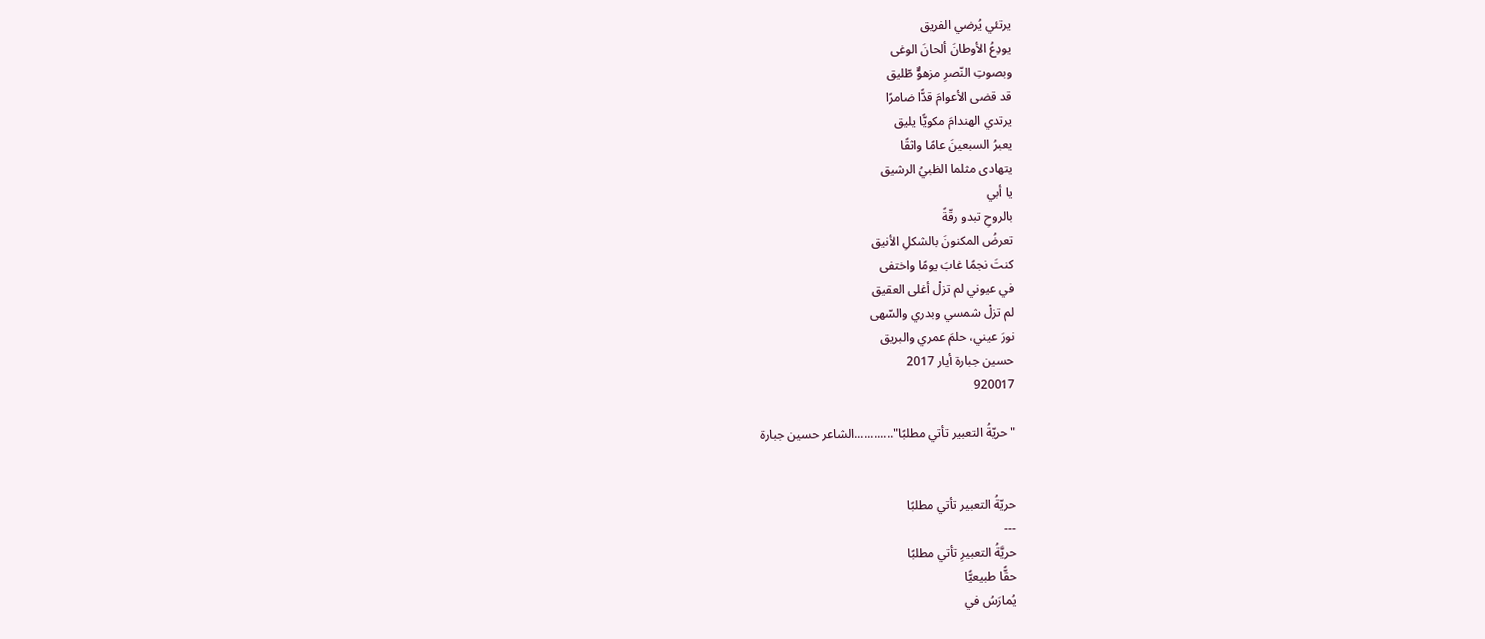يرتئي يُرضي الفريق
يودِعُ الأوطانَ ألحانَ الوغى
وبصوتِ النّصرِ مزهوٌّ طّليق
قد قضى الأعوامَ قدًّا ضامرًا
يرتدي الهندامَ مكويًّا يليق
يعبرُ السبعينَ عامًا واثقًا
يتهادى مثلما الظبيُ الرشيق
يا أبي
بالروحِ تبدو رقّةً
تعرضُ المكنونَ بالشكلِ الأنيق
كنتَ نجمًا غابَ يومًا واختفى
في عيوني لم تزلْ أغلى العقيق
لم تزلْ شمسي وبدري والسّهى
نورَ عيني، حلمَ عمري والبريق
حسين جبارة أيار 2017
920017

"حريّةُ التعبير تأتي مطلبًا"............الشاعر حسين جبارة


حريّةُ التعبير تأتي مطلبًا
---
حريَّةُ التعبيرِ تأتي مطلبًا
حقًّا طبيعيًّا
يُمارَسُ في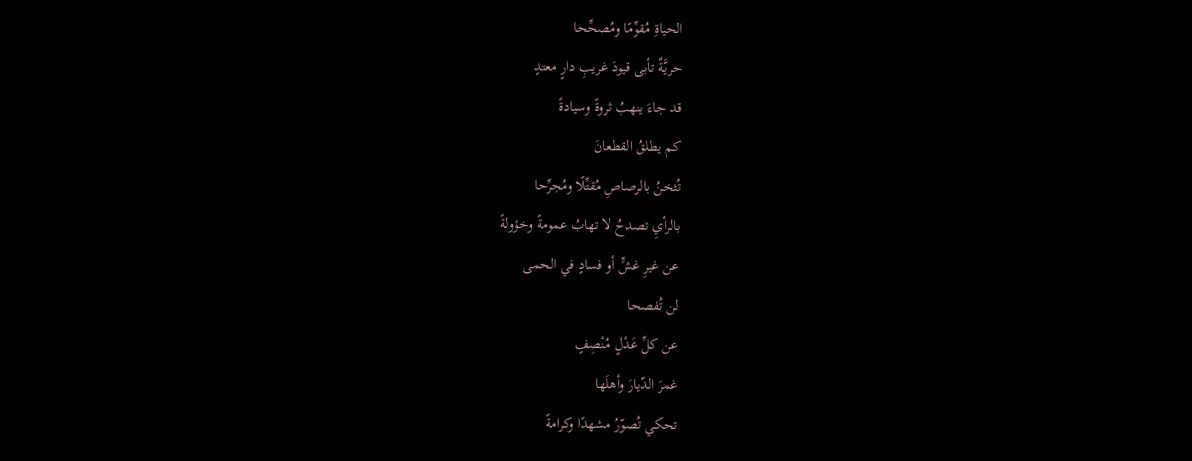الحياةِ مُقوِّمًا ومُصحِّحا
حريَّةٌ تأبى قيودَ غريبِ دارٍ معتدٍ
قد جاءَ ينهبُ ثروةً وسيادةً
كم يطلقُ القطعانَ
تُثخنُ بالرصاصِ مُقتِّلًا ومُجرِّحا
بالرأيِ تصدحُ لا تهابُ عمومةً وخؤولةً
عن غيرِ غشٍّ أو فسادٍ في الحمى
لن تُفصحا
عن كلِّ عَدْلٍ مُنْصِفٍ
غمرَ الدّيارَ وأهلَها
تحكي تُصوّرُ مشهدًا وكرامةً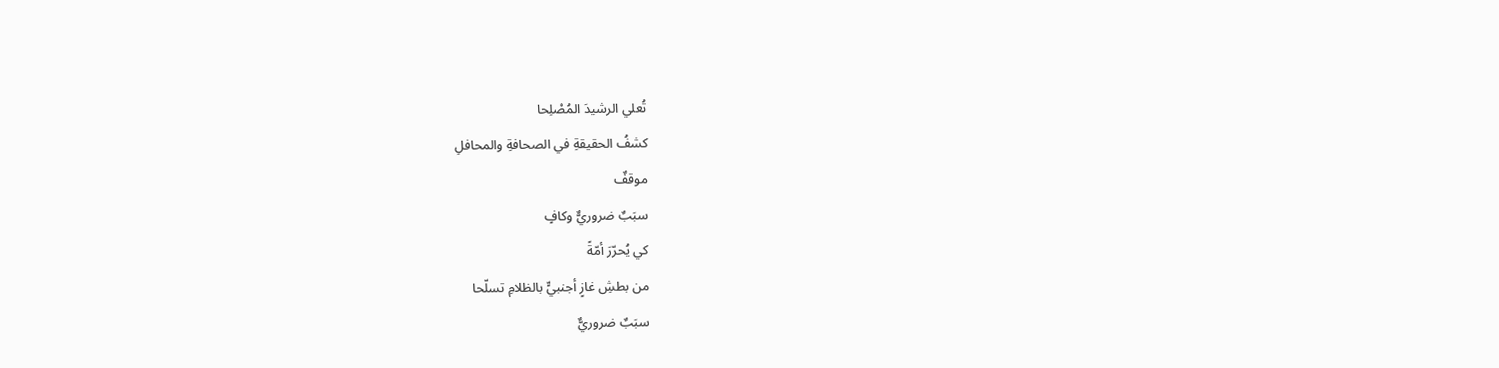تُعلي الرشيدَ المُصْلِحا
كشفُ الحقيقةِ في الصحافةِ والمحافلِ
موقفٌ
سبَبٌ ضروريٌّ وكافٍ
كي يُحرّرَ أمّةً
من بطشِ غازٍ أجنبيٍّ بالظلامِ تسلّحا
سبَبٌ ضروريٌّ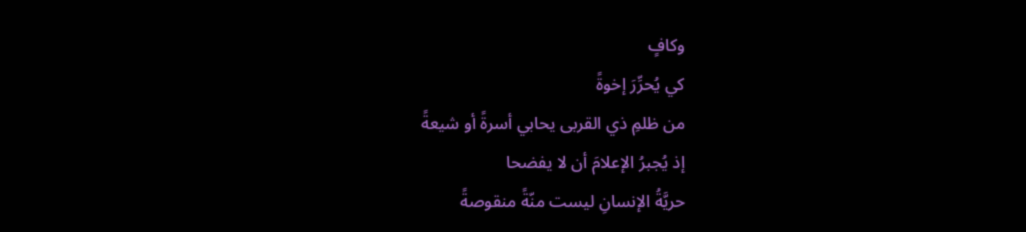وكافٍ
كي يُحرِّرَ إخوةً
من ظلمِ ذي القربى يحابي أسرةً أو شيعةً
إذ يُجبرُ الإعلامَ أن لا يفضحا
حريَّةُ الإنسانِ ليست منّةً منقوصةً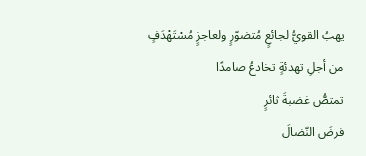يهبُ القويُّ لجائعٍ مُتضوّرٍ ولعاجزٍ مُسْتَهْدَفٍ
من أجلِ تهدئةٍ تخادعُ صامدًا
تمتصُّ غضبةَ ثائرٍ
فرضَ النّضالَ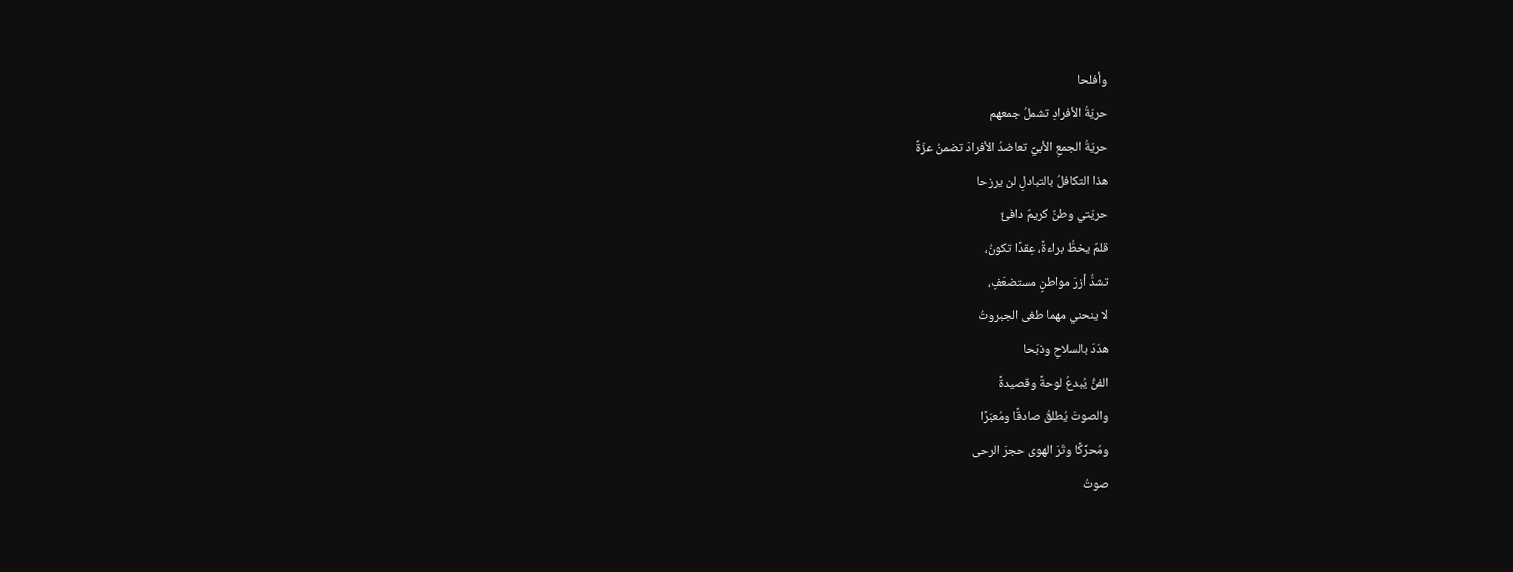وأفلحا
حريّةُ الأفرادِ تشملُ جمعهم
حريّةُ الجمعِ الأبيِّ تعاضدُ الأفرادَ تضمنُ عزّةً
هذا التكافلُ بالتبادلِ لن يرزحا
حريّتي وطنٌ كريمٌ دافئٌ
قلمٌ يخطُّ براءةً، عِقدًا تكونُ،
تشدُّ أزرَ مواطنٍ مستضعَفٍ،
لا ينحني مهما طغى الجبروتُ
هدّدَ بالسلاحِ وذبّحا
الفنُّ يُبدعُ لوحةً وقصيدةً
والصوتَ يُطلقُ صادقًا ومُعبّرًا
ومُحرِّكًا وتَرَ الهوى حجرَ الرحى
صوتُ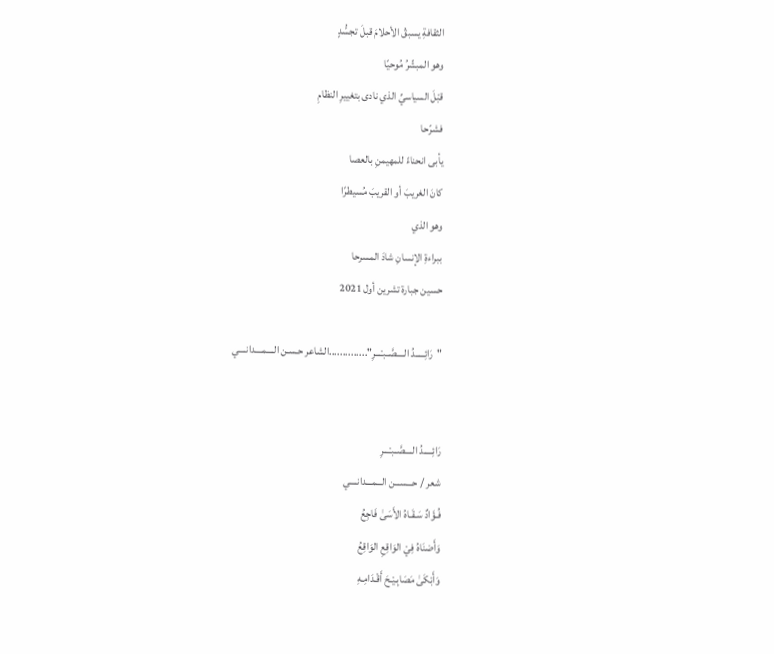الثقافةِ يسبقُ الأحلامَ قبلَ تجسُّدٍ
وهو المبشّرُ مُوحيًا
قبْلَ السياسيِّ الذي نادى بتغييرِ النظامِ
فشرّحا
يأبى انحناءً للمهيمنِ بالعصا
كانَ الغريبَ أو القريبَ مُسيطرًا
وهو الذي
ببراءةِ الإنسانِ شادَ المسرحا
حسين جبارة تشرين أول 2021

"رَائِـــــدُ الــــصَّــبـْـــرِ"..............الشاعر حـسـن الــــمــــدانــــي


رَائِـــــدُ الــــصَّــبـْـــرِ
شعر / حـــســـن الـــمـــدانــــي
فُـؤَادٌ سَـقَـاهُ الأَسَىٰ فَاجِعُ
وَأَضنَاهُ فِيْ الوَاقِعِ الوَاقِعُ
وَأَبْكَىٰ مَصَابِـيْـحَ أَقْـدَامِـهِ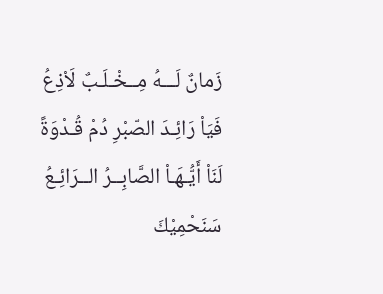زَمانٌ لَـــهُ مِــخْـلَـبٌ لَاْذِعُ
فَيَاْ رَائِـدَ الصّبْرِ دُمْ قُـدْوَةً
لَنَاْ أَيُّـهَـاْ الصَّابِــرُ الــرَائِـعُ
سَنَحْمِيْكَ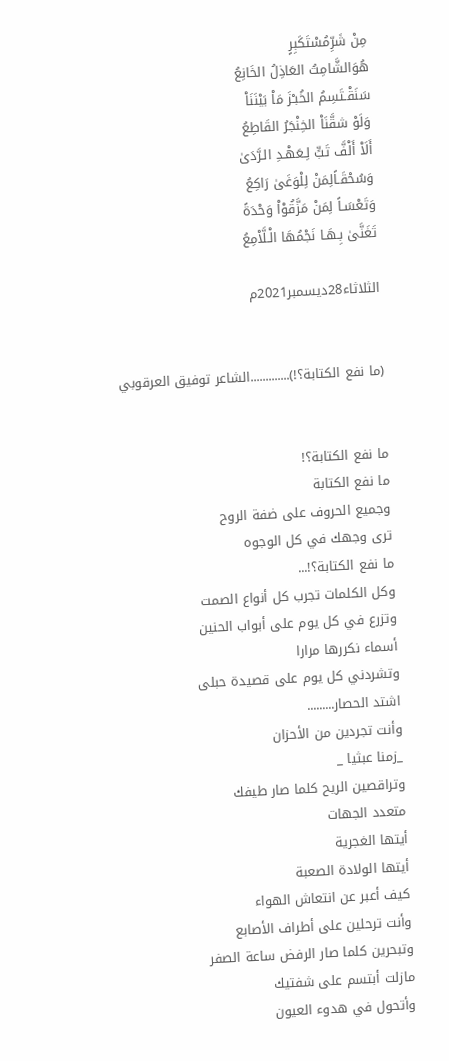مِنْ شَرِّمُسْتَكَبِرٍ
هُوَالشَّامِتُ العَاذِلُ الخَانِعُ
سَنَقْـتَسِمُ الخُبـْزَ مَاْ بَيْنَنَاْ
وَلَوْ شقَّنَاْ الخِنْجَرُ القَاطِعُ
أَلَاْ أَلْفَّ تَبٍّ لِـعَهْـدِ الـرَّدَىٰ
وَسُحْقَـاًلِمَنْ لِلْوَغَىٰ رَاكِعُ
وَتَعْسَـاً لِمَنْ مَزَّقُوْاْ وَحْدَةً
تَغَنَّىٰ بِـهَـا نَجْمُهَا الْـلَّاْمِعُ

الثلاثاء28ديسمبر2021م


(ما نفع الكتابة؟!).............الشاعر توفيق العرقوبي


ما نفع الكتابة؟!
ما نفع الكتابة
وجميع الحروف على ضفة الروح
ترى وجهك في كل الوجوه
ما نفع الكتابة؟!...
وكل الكلمات تجرب كل أنواع الصمت
وتزرع في كل يوم على أبواب الحنين
أسماء نكررها مرارا
وتشردني كل يوم على قصيدة حبلى
اشتد الحصار.........
وأنت تجردين من الأحزان
_زمنا عبثيا _
وتراقصين الريح كلما صار طيفك
متعدد الجهات
أيتها الغجرية
أيتها الولادة الصعبة
كيف أعبر عن انتعاش الهواء
وأنت ترحلين على أطراف الأصابع
وتبحرين كلما صار الرفض ساعة الصفر
مازلت أبتسم على شفتيك
وأتحول في هدوء العيون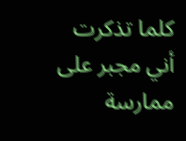كلما تذكرت أني مجبر على ممارسة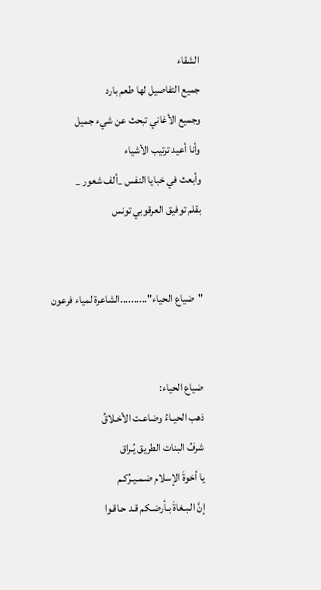الشقاء
جميع التفاصيل لها طعم بارد
وجميع الأغاني تبحث عن شيء جميل
وأنا أعيد ترتيب الأشياء
وأبعث في خبايا النفس _ألف شعور _
بقلم توفيق العرقوبي تونس


"ضياع الحياء"..........الشاعرة لمياء فرعون


ضياع الحياء:
ذهب الحيـاءُ وضاعـت الأخـلاقُ
شرفُ البنات الطريق يُـراق
يا أخوةَ الإسلام ضـمـيـرُكـم
إنَّ الـبـغاةَ بـأرضـكم قـد حـاقـوا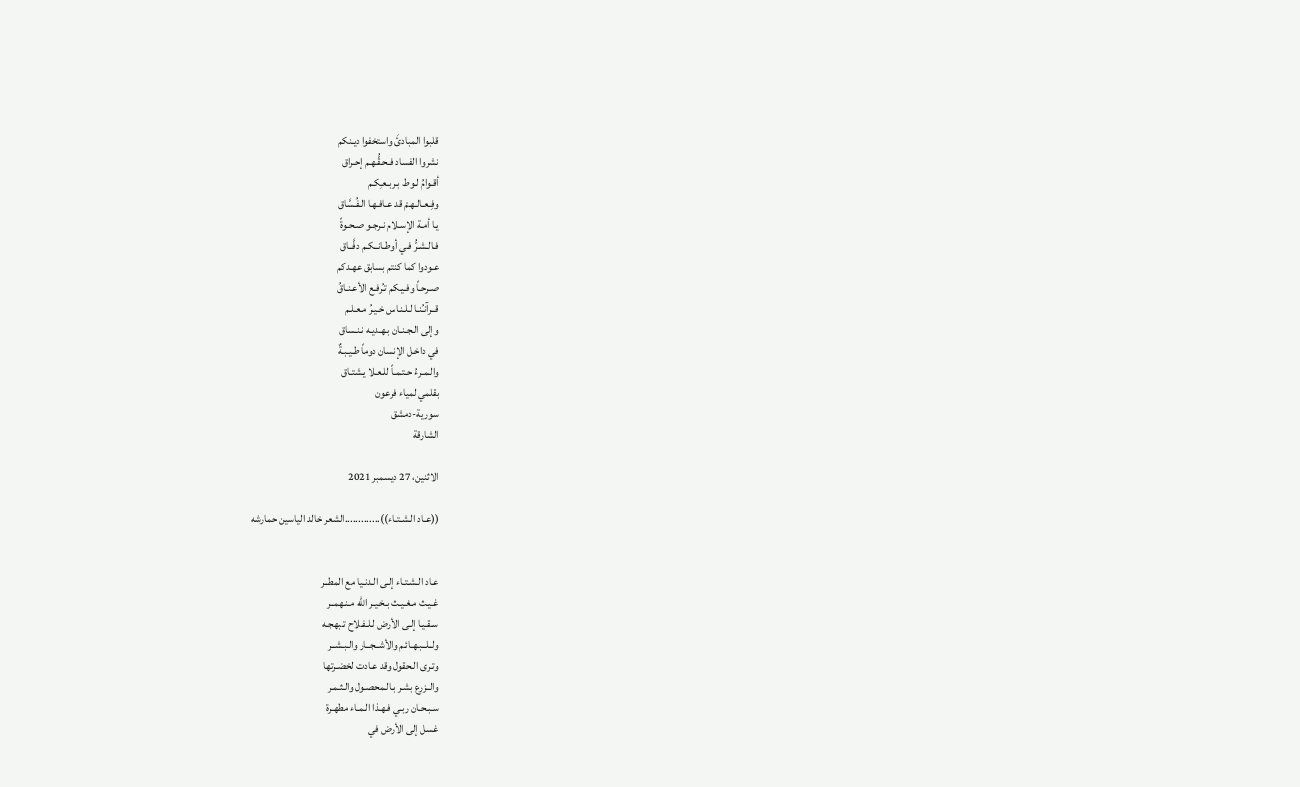قلبوا المبادئَ واستخفوا ديـنكم
نشروا الفساد فـحـقُّـهـم إحـراق
أقـوامُ لـوط بـربـعـِكـم
وفِـعـالـهـمْ قد عـافـهـا الـفُـسَّاق
يـا أمـة الإسـلام نـرجـو صـحـوةً
فـالـشـرُّ فـي أوطـانــكـم دفَّــاق
عـودوا كما كنتم بسابق عهـدكم
صـرحـاً وفـيـكم تـُرفـع الأعـنـاقُ
قــرآنـُنـا لـلـنـاس خـيـرُ مـعـلـم
وإلى الـجـنـان بـهـديـه نـنـساق
في داخـل الإنسان دوماً طـيـبـةٌ
والـمـرءُ حـتـمـاً للـعـلا يـشتـاق
بقلمي لمياء فرعون
سورية-دمشق
الشارقة

الاثنين، 27 ديسمبر 2021

((عـاد الـشـتـاء)).............الشعر خالد الياسين حمارشه


عـاد الـشـتـاء إلـى الـدنـيا مع المطــر
غـيـث مـغـيـث بـخـيـر الله مـنـهمــر
سـقـيـا إلـى الأرض لـلـفـلاح تـبهجـه
ولــلــبـهـائـم والأشــجــار والـبـشــر
وتـرى الـحقول وقد عـادت لخضـرتها
والــزرع بشـر بـالـمحصـول والـثـمـر
سـبـحـان ربـي فـهـذا الـمـاء مطهـرة
غسل إلى الأرض في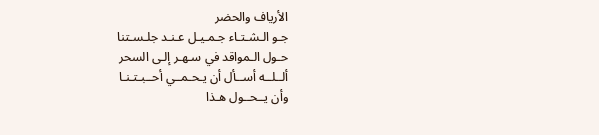الأرياف والحضر
جـو الـشـتـاء جـمـيـل عـنـد جلـسـتنا
حـول الـمواقد في سـهـر إلـى السحر
ألــلــه أســأل أن يـحـمــي أحــبـتـنـا
وأن يــحــول هـذا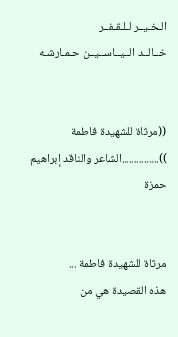الـخـيــر لـلـقـفــر
خــالــد الــيــاســيــن حـمـارشـه


((مرثاة للشهيدة فاطمة ))...............الشاعر والناقد إبراهيم حمزة


مرثاة للشهيدة فاطمة ...
هذه القصيدة هي من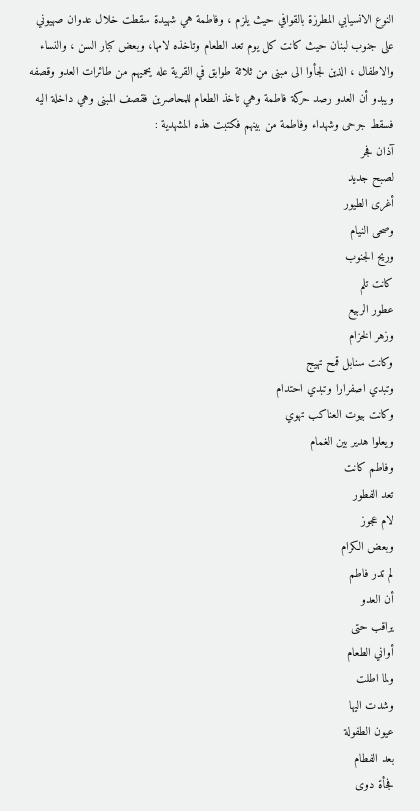النوع الانسيابي المطرزة بالقوافي حيث يلزم ، وفاطمة هي شهيدة سقطت خلال عدوان صهيوني على جنوب لبنان حيث كانت كل يوم تعد الطعام وتاخذه لامها، وبعض كبار السن ، والنساء والاطفال ، الذين لجأوا الى مبنى من ثلاثة طوابق في القرية عله يحميهم من طائرات العدو وقصفه ويبدو أن العدو رصد حركة فاطمة وهي تاخذ الطعام للمحاصرين فقصف المبنى وهي داخلة اليه فسقط جرحى وشهداء وفاطمة من بينهم فكتبت هذه المشهدية :
آذان فجر
لصبح جديد
أغرى الطيور
وصحى النيام
وريح الجنوب
كانت تلم
عطور الربيع
وزهر الخزام
وكانت سنابل قمح تهيج
وتبدي اصفرارا وتبدي احتدام
وكانت بيوت العناكب تهوي
ويعلوا هدير بين الغمام
وفاطم كانت
تعد الفطور
لام عجوز
وبعض الكرام
لم تدر فاطم
أن العدو
يراقب حتى
أواني الطعام
ولما اطلت
وشدت اليها
عيون الطفولة
بعد الفطام
فجأة دوى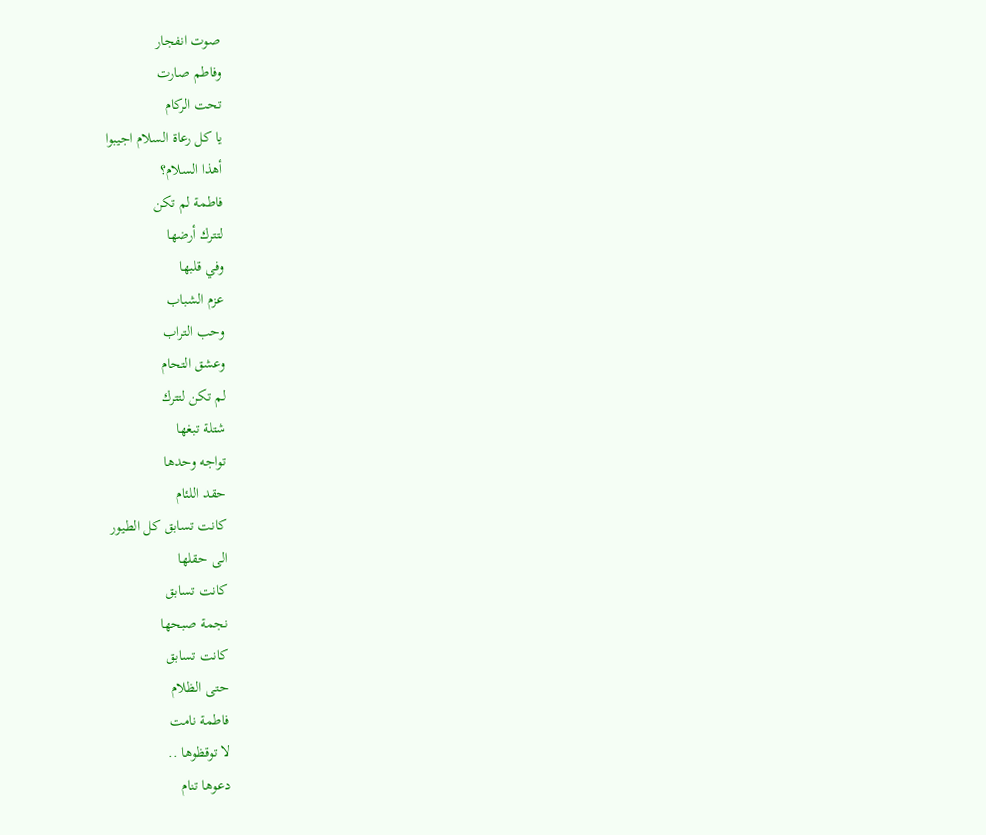صوت انفجار
وفاطم صارت
تحت الركام
يا كل رعاة السلام اجيبوا
أهذا السلام؟
فاطمة لم تكن
لتترك أرضها
وفي قلبها
عزم الشباب
وحب التراب
وعشق التحام
لم تكن لتترك
شتلة تبغها
تواجه وحدها
حقد اللئام
كانت تسابق كل الطيور
الى حقلها
كانت تسابق
نجمة صبحها
كانت تسابق
حتى الظلام
فاطمة نامت
لا توقظوها ..
دعوها تنام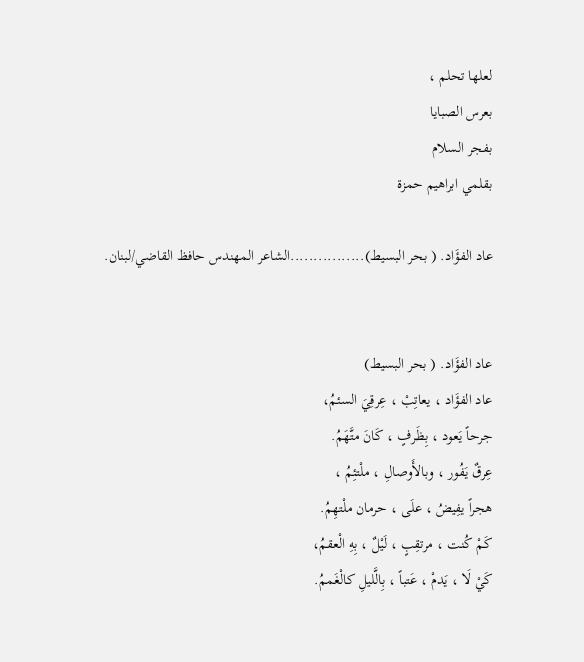لعلها تحلم ،
بعرس الصبايا
بفجر السلام
بقلمي ابراهيم حمزة

عاد الفؤَاد. ( بحر البسيط)................الشاعر المهندس حافظ القاضي/لبنان.


عاد الفؤَاد. ( بحر البسيط)
عاد الفؤَاد ، يعاتِبْ ، عِرقِيَ السئمُ،
جرحاً يَعود ، بِظَرفٍ ، كَانَ متَّهَمُ.
عِرقٌ يَفُور ، وبالأَوصالِ ، ملْتئِمُ ،
هجراً يفِيضُ ، علَى ، حرمان ملْتهِمُ.
كَمْ كُنت ، مرتقِبٍ ، لَيْلٌ ، بِهِ الْعقمُ،
كَيْ لَا ، يَدمْ ، عَتباً ، بِالَّليلِ كالْغَممُ.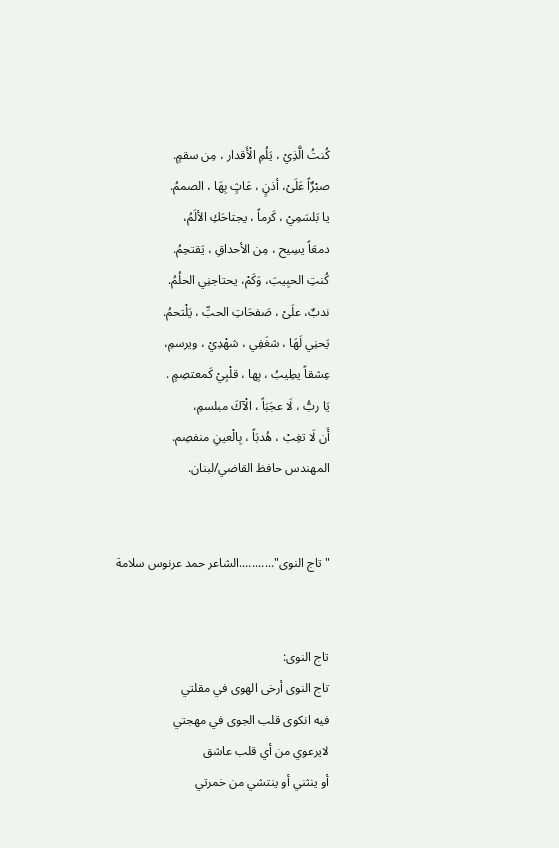كُنتُ الَّذِيْ ، يَلُمِ الْأَقدار ، مِن سقمٍ.
صبْرٌاً عَلَىْ، أذنٍ ، عَاثٍ بِهَا ، الصممُ.
يا بَلسَمِيْ ، كَرماً ، يجتاحَكِ الألَمُ،
دمعَاً يسِيح ، مِن الأحداقِ ، يَقتحِمُ.
كُنتِ الحبِيبَ، وَكَمْ، يحتاجنِي الحلُمُ.
ندبٌ، علَىْ ، صَفحَاتِ الحبِّ ، يَلْتحمُ.
يَحنِي لَهَا ، شغَفِي ، شهْدِيْ ، ويرسمِ،
عِشقاً يطِيبُ ، بِها ، قلْبِيْ كَمعتصِمٍ .
يَا ربُّ ، لَا عجَبَاً ، الْآكَ مبلسمِ،
أَن لَا تغِبْ ، هُدبَاً ، بِالْعينِ منفصِم.
المهندس حافظ القاضي/لبنان.


"تاج النوى"...........الشاعر حمد عرنوس سلامة


تاج النوى:
تاج النوى أرخى الهوى في مقلتي
فيه انكوى قلب الجوى في مهجتي
لايرعوي من أي قلب عاشق
أو ينثني أو ينتشي من خمرتي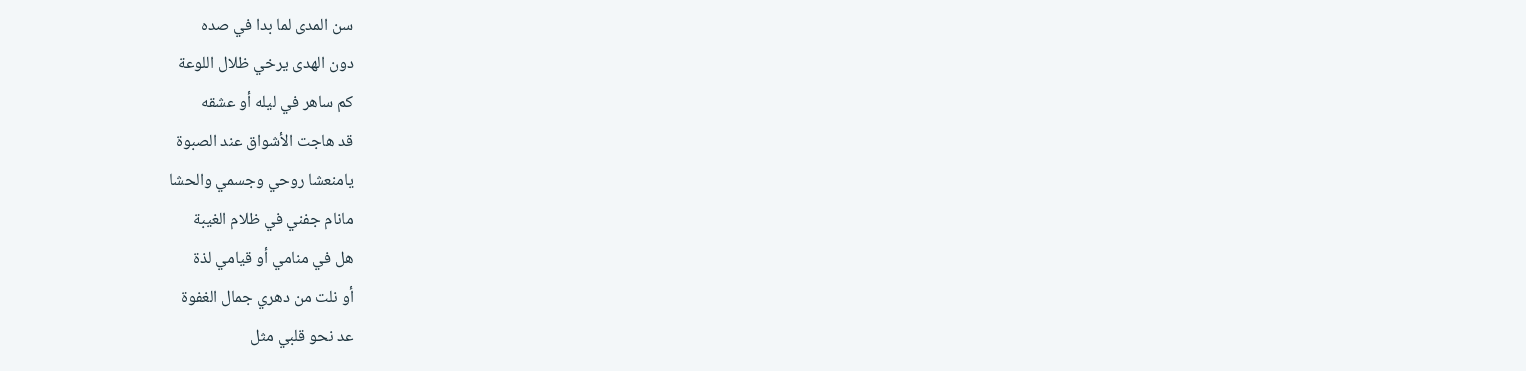سن المدى لما بدا في صده
دون الهدى يرخي ظلال اللوعة
كم ساهر في ليله أو عشقه
قد هاجت الأشواق عند الصبوة
يامنعشا روحي وجسمي والحشا
مانام جفني في ظلام الغيبة
هل في منامي أو قيامي لذة
أو نلت من دهري جمال الغفوة
عد نحو قلبي مثل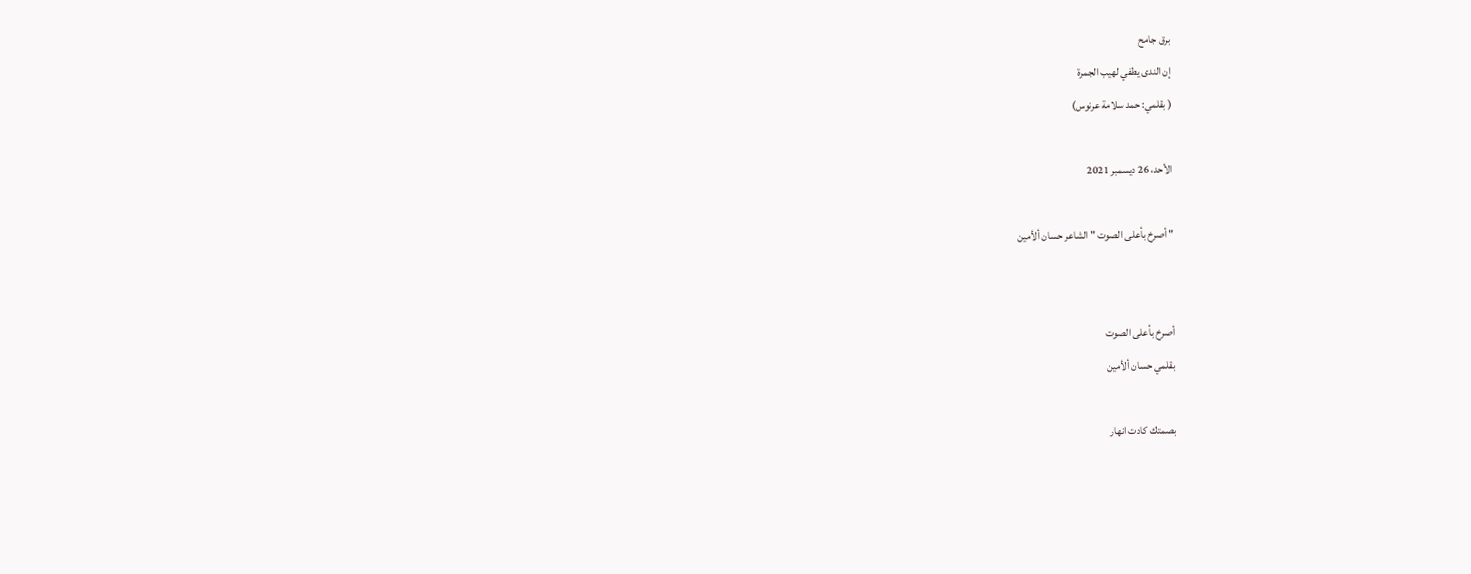برق جامح
إن الندى يطفي لهيب الجمرة
( بقلمي: حمد سلامة عرنوس)

الأحد، 26 ديسمبر 2021

" أصرخ بأعلى الصوت " الشاعر حسان ألأمين


أصرخ بأعلى الصوت
بقلمي حسان ألأمين

بصمتك كادت انهار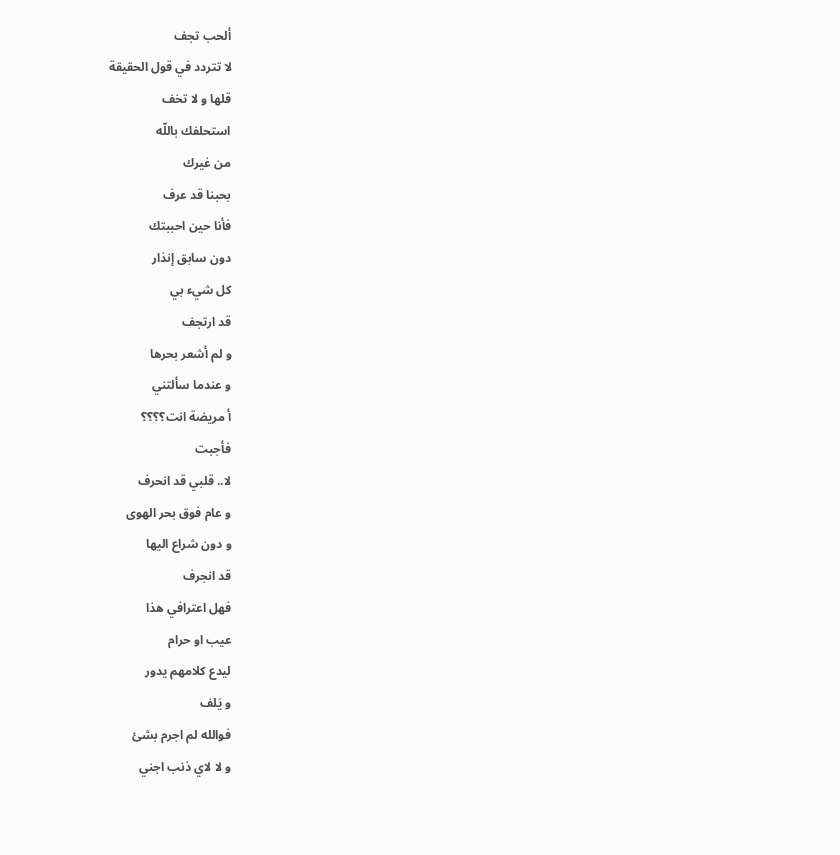ألحب تجف
لا تتردد في قول الحقيقة
قلها و لا تخف
استحلفك باللّه
من غيرك
بحبنا قد عرف
فأنا حين احببتك
دون سابق إنذار
كل شيء بي
قد ارتجف
و لم أشعر بحرها
و عندما سألتني
أ مريضة انت؟؟؟؟
فأجبت
لا.. قلبي قد انحرف
و عام فوق بحر الهوى
و دون شراع اليها
قد انجرف
فهل اعترافي هذا
عيب او حرام
ليدع كلامهم يدور
و يَلف
فوالله لم اجرم بشئ
و لا لاي ذنب اجني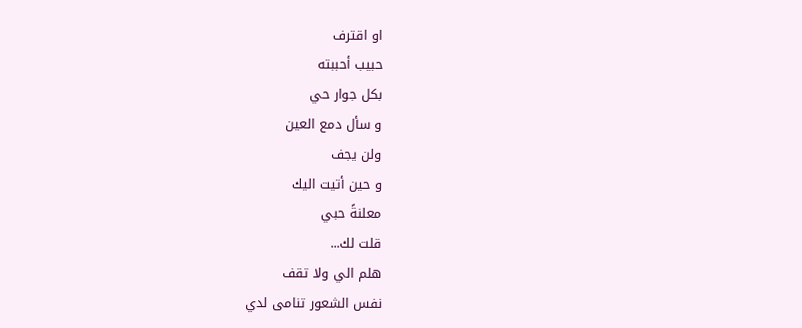او اقترف
حبيب أحببته
بكل جوار حي
و سأل دمع العين
ولن يجف
و حين أتيت اليك
معلنةً حبي
قلت لك...
هلم الي ولا تقف
نفس الشعور تنامى لدي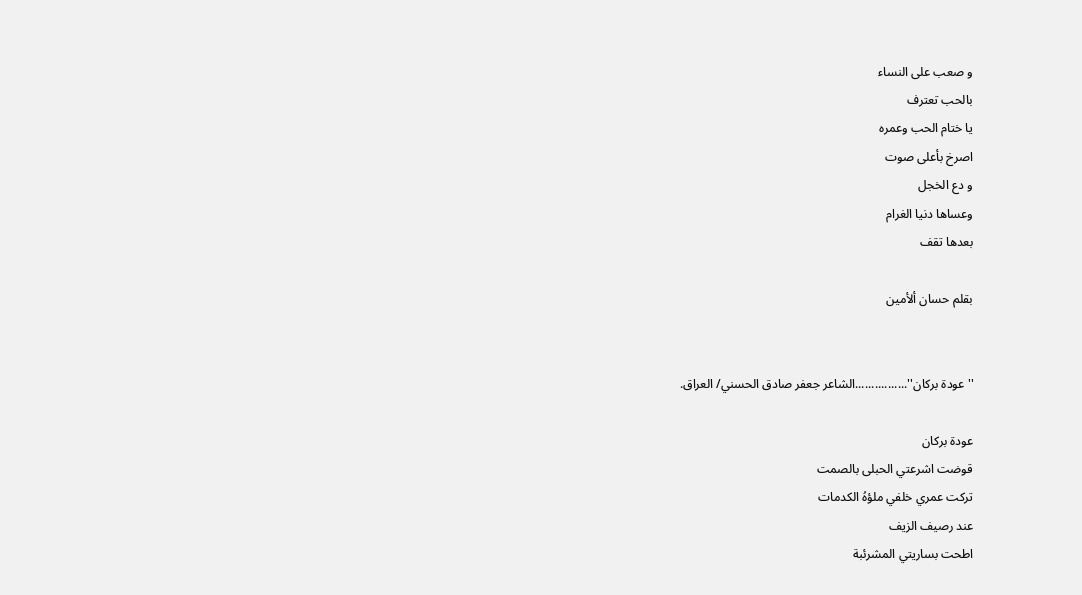و صعب على النساء
بالحب تعترف
يا ختام الحب وعمره
اصرخ بأعلى صوت
و دع الخجل
وعساها دنيا الغرام
بعدها تقف

بقلم حسان ألأمين


''عودة بركان''................الشاعر جعفر صادق الحسني/ العراق.

عودة بركان
قوضت اشرعتي الحبلى بالصمت
تركت عمري خلفي ملؤهُ الكدمات
عند رصيف الزيف
اطحت بساريتي المشرئبة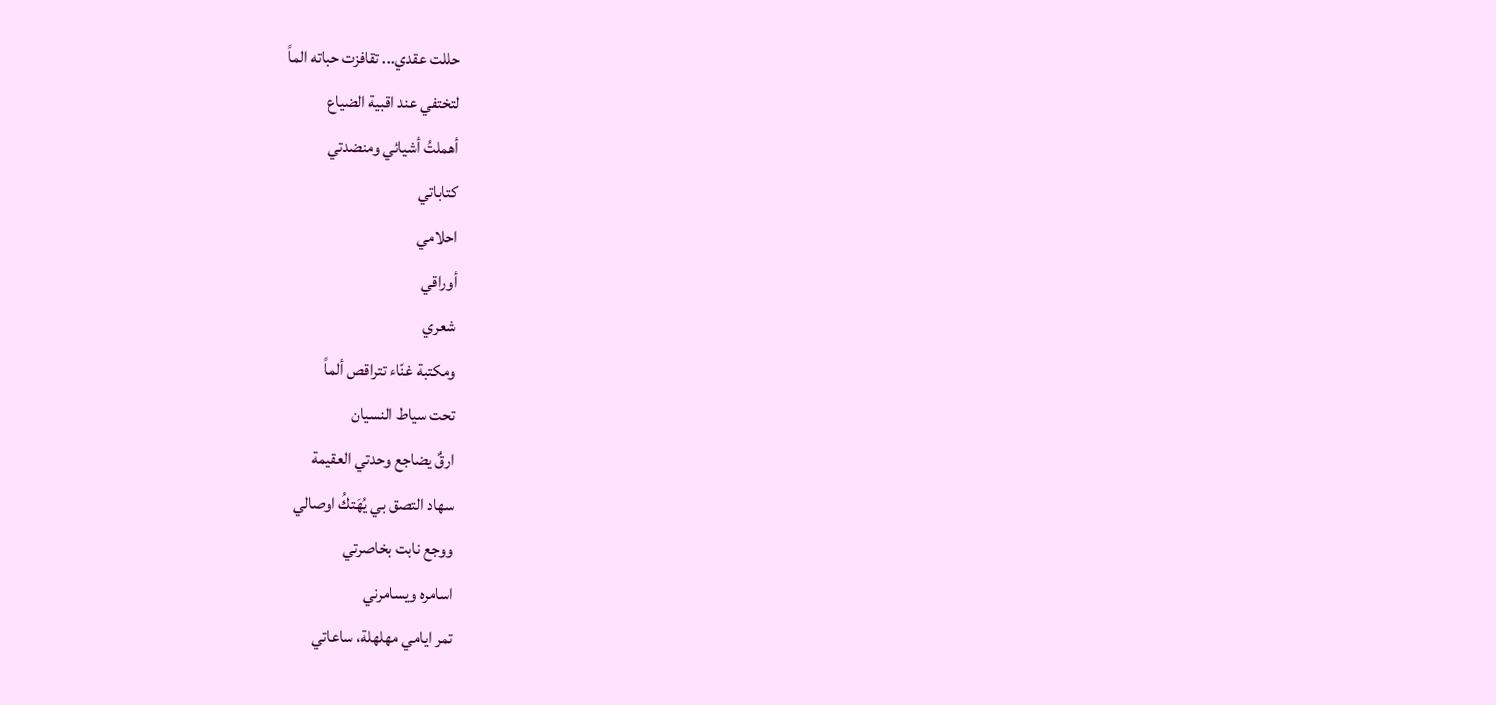حللت عقدي... تقافزت حباته الماً
لتختفي عند اقبية الضياع
أهملتُ أشيائي ومنضدتي
كتاباتي
احلامي
أوراقي
شعري
ومكتبة غنّاء تتراقص ألماً
تحت سياط النسيان
ارقٌ يضاجع وحدتي العقيمة
سهاد التصق بي يُهَتكُ اوصالي
ووجع نابت بخاصرتي
اسامره ويسامرني
تمر ايامي مهلهلة، ساعاتي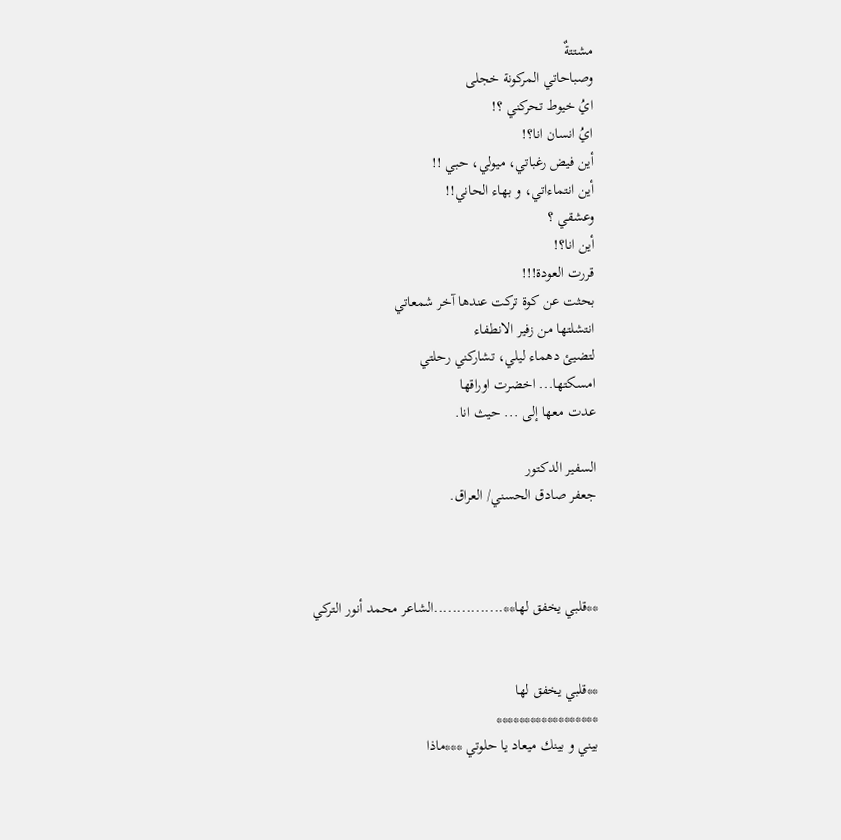مشتتةٌ
وصباحاتي المركونة خجلى
ايُ خيوط تحركني ؟!
ايُ انسان انا؟!
أين فيض رغباتي، ميولي، حبي !!
أين انتماءاتي، و بهاء الحاني!!
وعشقي ؟
أين انا؟!
قررت العودة!!!
بحثت عن كوة تركت عندها آخر شمعاتي
انتشلتها من زفير الانطفاء
لتضيئ دهماء ليلي، تشاركني رحلتي
امسكتها... اخضرت اوراقها
عدت معها إلى ... حيث انا.

السفير الدكتور
جعفر صادق الحسني/ العراق.



**قلبي يخفق لها**...............الشاعر محمد أنور التركي


**قلبي يخفق لها
******************
بيني و بينك ميعاد يا حلوتي ***ماذا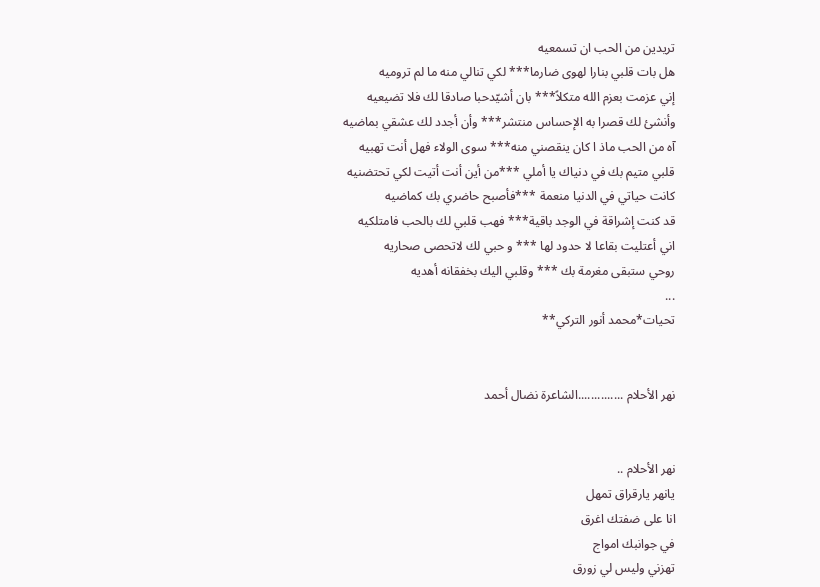تريدين من الحب ان تسمعيه
هل بات قلبي بنارا لهوى ضارما*** لكي تنالي منه ما لم تروميه
إني عزمت بعزم الله متكلاً*** بان أشيّدحبا صادقا لك فلا تضيعيه
وأنشئ لك قصرا به الإحساس منتشر*** وأن أجدد لك عشقي بماضيه
آه من الحب ماذ ا كان ينقصني منه*** سوى الولاء فهل أنت تهبيه
قلبي متيم بك في دنياك يا أملي ***من أين أنت أتيت لكي تحتضنيه
كانت حياتي في الدنيا منعمة ***فأصبح حاضري بك كماضيه
قد كنت إشراقة في الوجد باقية*** فهب قلبي لك بالحب فامتلكيه
اني أعتليت بقاعا لا حدود لها *** و حبي لك لاتحصى صحاريه
روحي ستبقى مغرمة بك *** وقلبي اليك بخفقانه أهديه
...
تحيات*محمد أنور التركي**


نهر الأحلام ..............الشاعرة نضال أحمد


نهر الأحلام ..
يانهر يارقراق تمهل
انا على ضفتك اغرق
في جوانبك امواج
تهزني وليس لي زورق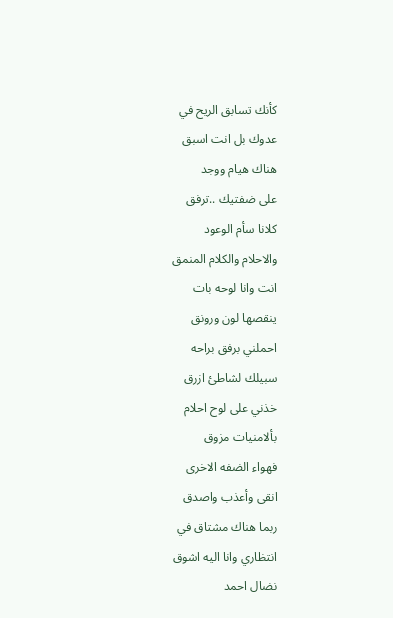كأنك تسابق الريح في
عدوك بل انت اسبق
هناك هيام ووجد
على ضفتيك ..ترفق
كلانا سأم الوعود
والاحلام والكلام المنمق
انت وانا لوحه بات
ينقصها لون ورونق
احملني برفق براحه
سبيلك لشاطئ ازرق
خذني على لوح احلام
بألامنيات مزوق
فهواء الضفه الاخرى
انقى وأعذب واصدق
ربما هناك مشتاق في
انتظاري وانا اليه اشوق
نضال احمد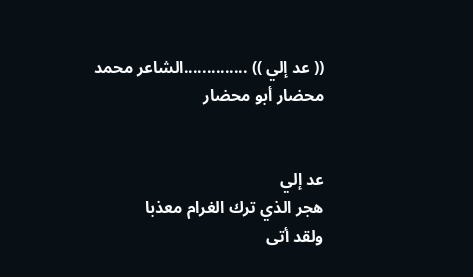(( عد إلي )) ..............الشاعر محمد محضار أبو محضار


عد إلي
هجر الذي ترك الغرام معذبا
ولقد أتى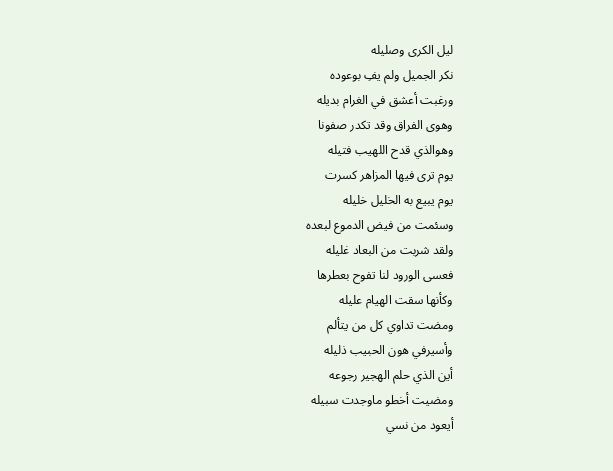ليل الكرى وصليله
نكر الجميل ولم يفِ بوعوده
ورغبت أعشق في الغرام بديله
وهوى الفراق وقد تكدر صفونا
وهوالذي قدح اللهيب فتيله
يوم ترى فيها المزاهر كسرت
يوم يبيع به الخليل خليله
وسئمت من فيض الدموع لبعده
ولقد شربت من البعاد غليله
فعسى الورود لنا تفوح بعطرها
وكأنها سقت الهيام عليله
ومضت تداوي كل من يتألم
وأسيرفي هون الحبيب ذليله
أين الذي حلم الهجير رجوعه
ومضيت أخطو ماوجدت سبيله
أيعود من نسي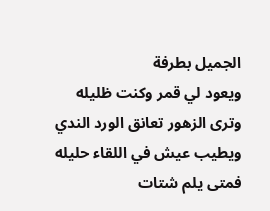الجميل بطرفة
ويعود لي قمر وكنت ظليله
وترى الزهور تعانق الورد الندي
ويطيب عيش في اللقاء حليله
فمتى يلم شتات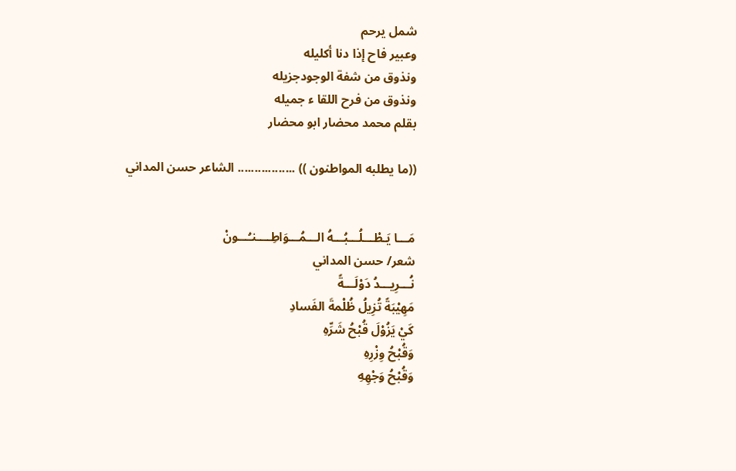شمل يرحم
وعبير فاح إذا دنا أكليله
ونذوق من شفة الوجودجزيله
ونذوق من فرح اللقا ء جميله
بقلم محمد محضار ابو محضار

((ما يطلبه المواطنون )) ................. الشاعر حسن المداني


مَـــا يَـطْـــلُـــبُـــهُ الـــمُـــوَاطِــــنـُـــونْ
شعر/ حسن المداني
نُـــرِيـــدُ دَوْلَـــةً
مَهِيْبَةً تُزِيلُ ظُلْمةَ الفَسادِ
كَيْ يَزُوْلَ قُبْحُ شَرِّهِ
وَقُبْحُ وِزْرِهِ
وَقُبْحُ وَجْهِهِ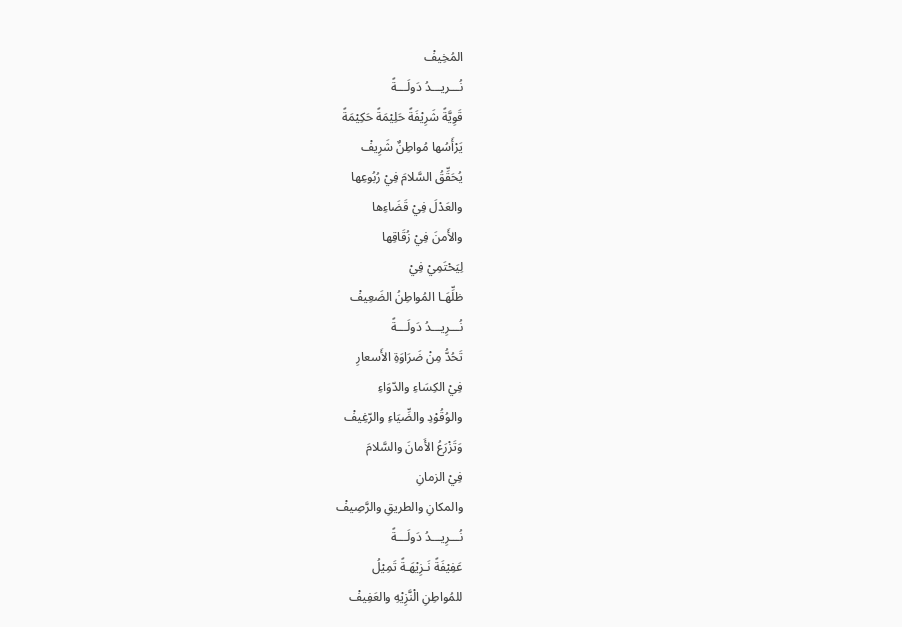المُخِيفْ
نُـــريـــدُ دَولَـــةً
قَوِيَّةً شَرِيْفَةً حَلِيْمَةً حَكِيْمَةً
يَرْأَسُها مُواطِنٌ شَرِيفْ
يُحَقِّقُ السَّلامَ فِيْ رُبُوعِها
والعَدْلَ فِيْ قَضَاءِها
والأَمنَ فِيْ زُقَاقِها
لِيَحْتَمِيْ فِيْ
ظلِّهَـا المُواطِنُ الضَعِيفْ
نُـــرِيـــدُ دَولَـــةً
تَحُدُّ مِنْ ضَرَاوَةِ الأَسعارِ
فِيْ الكِسَاءِ والدّوَاءِ
والوُقُوْدِ والضِّيَاءِ والرّغِيفْ
وَتَزْرَعُ الأَمانَ والسَّلامَ
فِيْ الزمانِ
والمكانِ والطريقِ والرَّصِيفْ
نُـــرِيـــدُ دَولَـــةً
عَفِيْفَةً نَـزِيْهَـةً تَمِيْلُ
للمُواطِنِ الْنَّزِيْهِ والعَفِيفْ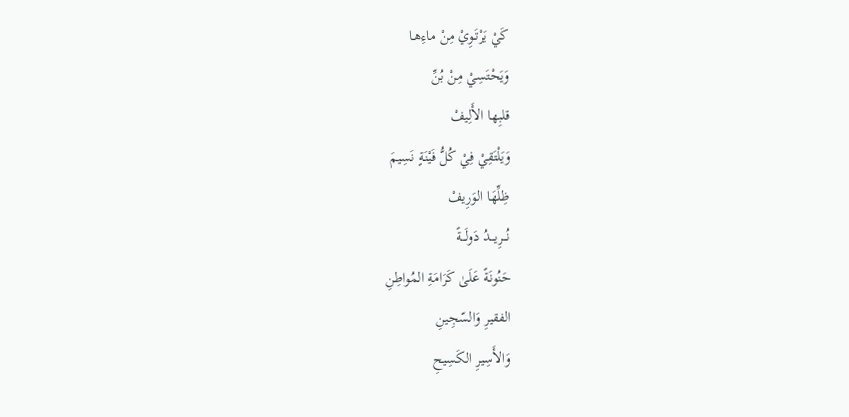كَيْ يَرْتَـوِيْ مِنْ ماءِهـا
وَيَحْتَسِيْ مِنْ بُنِّ
قلبِها الأَلِيفْ
وَيَلْتَقِيْ فِيْ كُلُّ فَيْنَةٍ نَسِيمَ
ظِلِّهَا الوَرِيفْ
نُـــرِيـــدُ دَولَـــةً
حَنُونَةً عَلَىٰ كَرَامَةِ المُواطِنِ
الفقيرِ وَالسّجِينِ
وَالأَسِيرِ الكَسِيحِ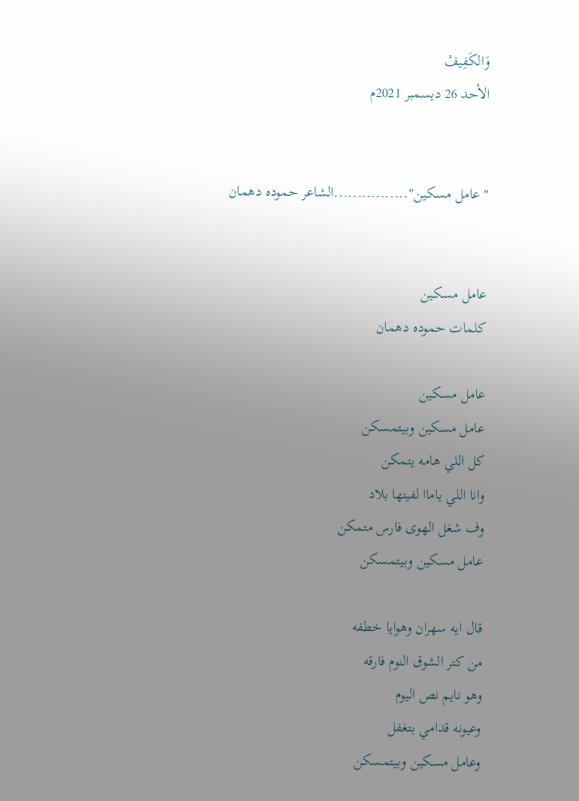وَالكَفِيفْ
الأحد 26 ديسمبر 2021م


"عامل مسكين"................الشاعر حموده دهمان


عامل مسكين
كلمات حموده دهمان

عامل مسكين
عامل مسكين وبيتمسكن
كل اللي هامه يتمكن
وانا اللي ياماا لفيتها بلاد
وف شغل الهوى فارس متمكن
عامل مسكين وبيتمسكن

قال ايه سهران وهوايا خطفه
من كتر الشوق النوم فارقه
وهو نايم نص اليوم
وعيونه قدامي بتغفل
وعامل مسكين وبيتمسكن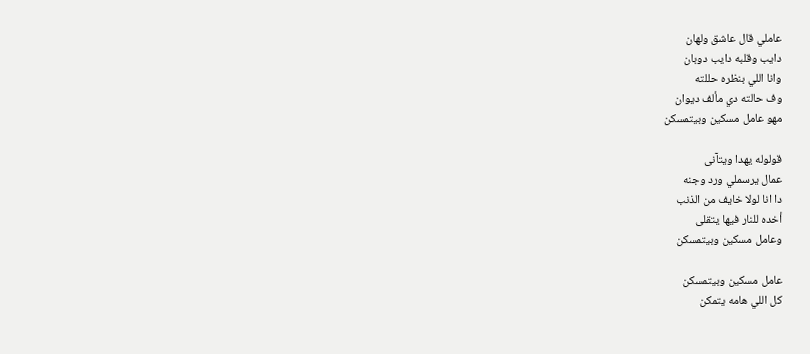عاملي قال عاشق ولهان
دايب وقلبه دايب دوبان
وانا اللي بنظره حللته
وف حالته دي مألف ديوان
مهو عامل مسكين وبيتمسكن

قولوله يهدا ويتآنى
عمال يرسملي ورد وجنه
دا انا لولا خايف من الذنب
أخده للنار فيها يتقلى
وعامل مسكين وبيتمسكن

عامل مسكين وبيتمسكن
كل اللي هامه يتمكن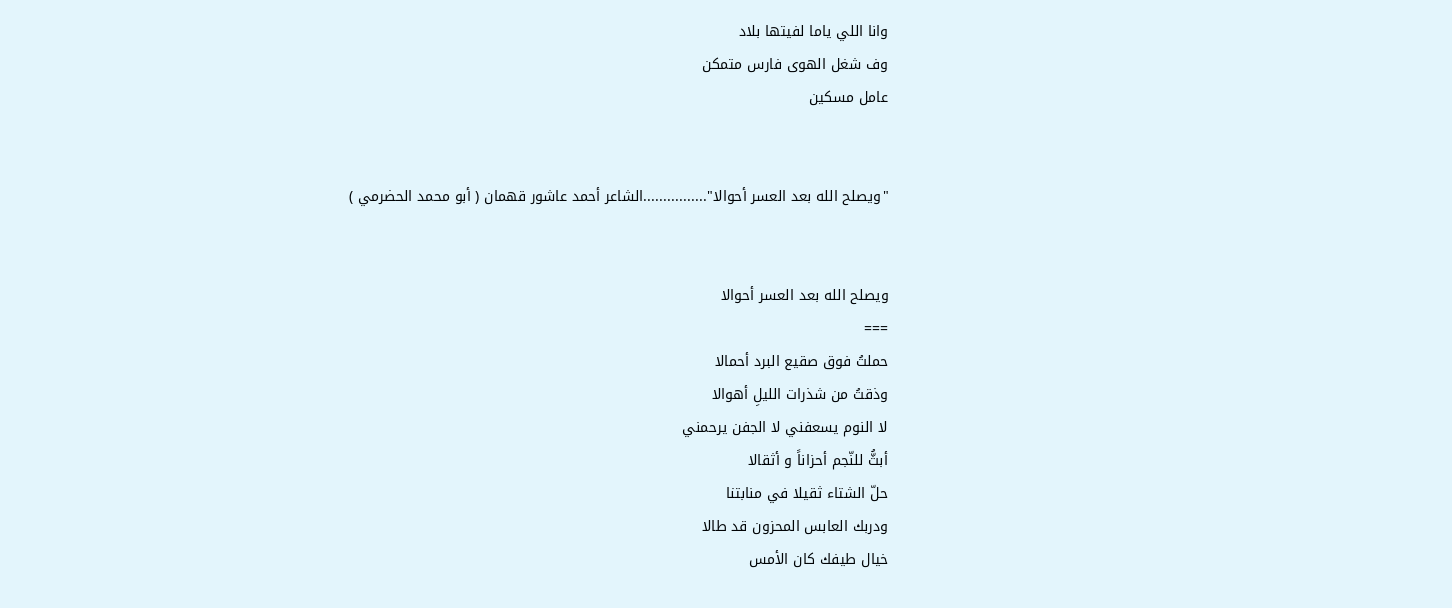وانا اللي ياما لفيتها بلاد
وف شغل الهوى فارس متمكن
عامل مسكين


"ويصلح الله بعد العسر أحوالا"................الشاعر أحمد عاشور قهمان ( أبو محمد الحضرمي )


ويصلح الله بعد العسر أحوالا
===
حملتُ فوق صقيع البرد أحمالا
وذقتُ من شذرات الليلِ أهوالا
لا النوم يسعفني لا الجفن يرحمني
أبثُّ للنّجم أحزاناً و أثقالا
حلّ الشتاء ثقيلا في منابتنا
ودربك العابس المحزون قد طالا
خيال طيفك كان الأمس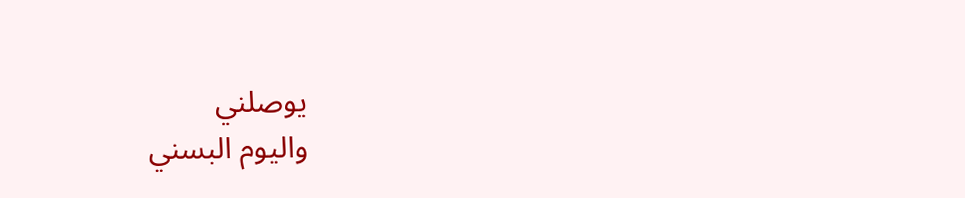يوصلني
واليوم البسني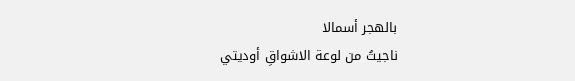بالهجر أسمالا
ناجيتُ من لوعة الاشواقِ أوديتي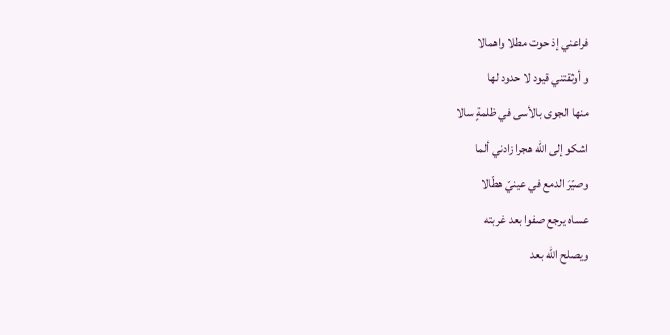فراعني إذ حوت مطلا واهمالا
و أوثقتني قيود لا حدود لها
منها الجوى بالأسى في ظلمةٍ سالا
اشكو إلى الله هجرا زادني ألما
وصيّرَ الدمع في عينيّ هطّالا
عساه يرجع صفوا بعد غربته
ويصلح الله بعد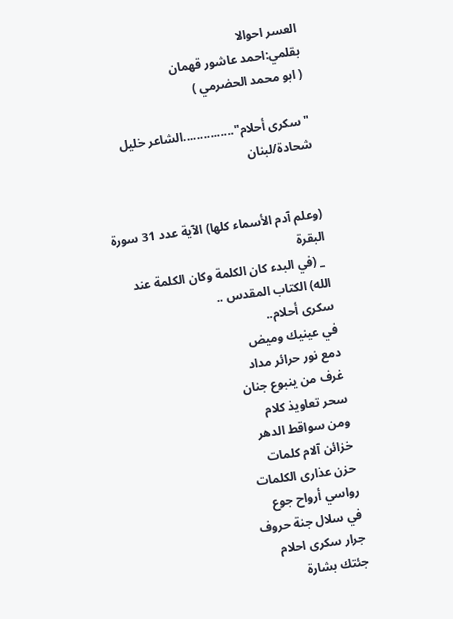العسر احوالا
بقلمي:احمد عاشور قهمان
( ابو محمد الحضرمي )

"سكرى أحلام"...............الشاعر خليل شحادة/لبنان


(وعلم آدم الأسماء كلها) الآية عدد 31 سورة البقرة
 _ (في البدء كان الكلمة وكان الكلمة عند الله) الكتاب المقدس ..
سكرى أحلام..
في عينيك وميض
دمع نور حرائر مداد
غرف من ينبوع جنان
سحر تعاويذ كلام
ومن سواقط الدهر
خزائن آلام كلمات
حزن عذارى الكلمات
رواسي أرواح جوع
في سلال جنة حروف
جرار سكرى احلام
جئتك بشارة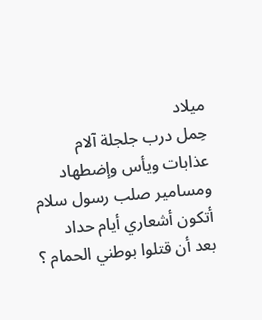ميلاد
حِمل درب جلجلة آلام
عذابات ويأس وإضطهاد
ومسامير صلب رسول سلام
أتكون أشعاري أيام حداد
بعد أن قتلوا بوطني الحمام ؟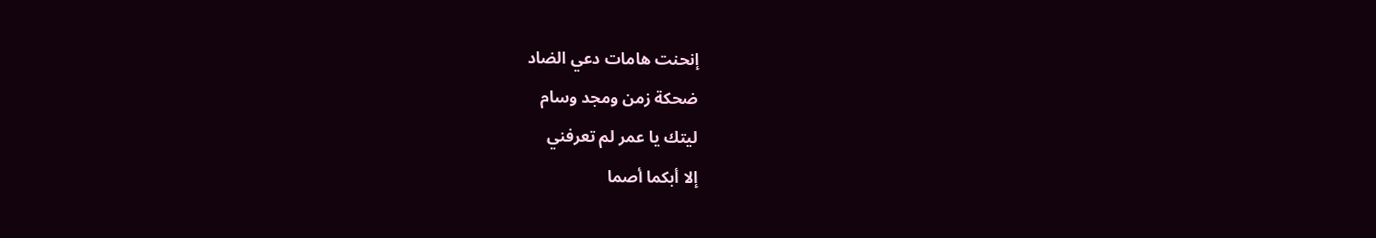إنحنت هامات دعي الضاد
ضحكة زمن ومجد وسام
ليتك يا عمر لم تعرفني
إلا أبكما أصما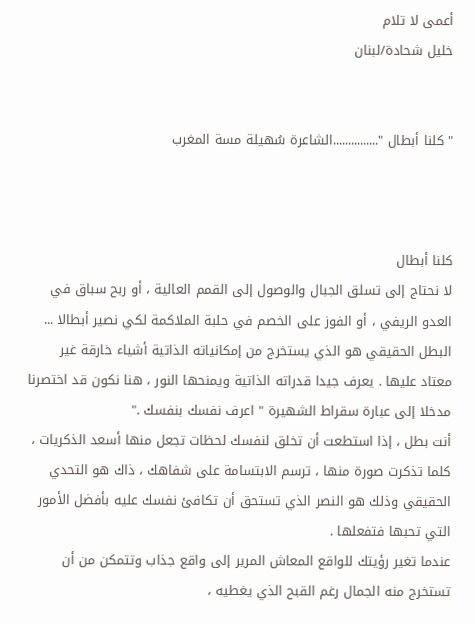أعمى لا تلام
خليل شحادة/لبنان


" كلنا أبطال "...............الشاعرة سُهيلة مسة المغرب



كلنا أبطال
لا نحتاج إلى تسلق الجبال والوصول إلى القمم العالية ، أو ربح سباق في العدو الريفي ، أو الفوز على الخصم في حلبة الملاكمة لكي نصير أبطالا ... البطل الحقيقي هو الذي يستخرج من إمكانياته الذاتية أشياء خارقة غير معتاد عليها . يعرف جيدا قدراته الذاتية ويمنحها النور ، هنا نكون قد اختصرنا مدخلا إلى عبارة سقراط الشهيرة " اعرف نفسك بنفسك ."
أنت بطل ، إذا استطعت أن تخلق لنفسك لحظات تجعل منها أسعد الذكريات ، كلما تذكرت صورة منها ، ترسم الابتسامة على شفاهك ، ذاك هو التحدي الحقيقي وذلك هو النصر الذي تستحق أن تكافئ نفسك عليه بأفضل الأمور التي تحبها فتفعلها .
عندما تغير رؤيتك للواقع المعاش المرير إلى واقع جذاب وتتمكن من أن تستخرج منه الجمال رغم القبح الذي يغطيه ،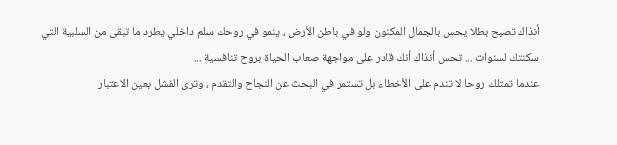أنذاك تصبح بطلا يحس بالجمال المكنون ولو في باطن الأرض ، ينمو في روحك سلم داخلي يطرد ما تبقى من السلبية التي سكنتك لسنوات ... تحس أنذاك أنك قادر على مواجهة صعاب الحياة بروح تنافسية ...
عندما تمتلك روحا لا تندم على الأخطاء بل تستمر في البحث عن النجاح والتقدم ، وترى الفشل بعين الاعتبار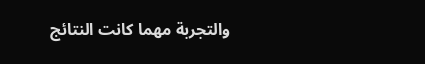والتجربة مهما كانت النتائج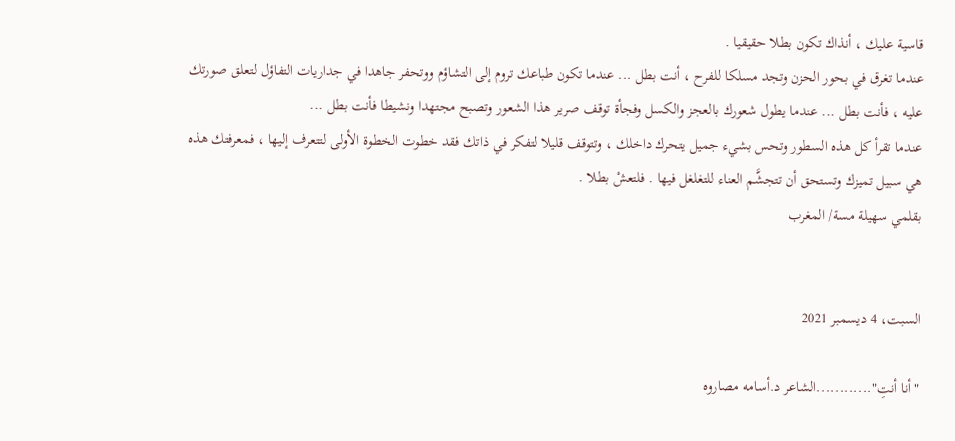قاسية عليك ، أنذاك تكون بطلا حقيقيا .
عندما تغرق في بحور الحزن وتجد مسلكا للفرح ، أنت بطل ... عندما تكون طباعك تروم إلى التشاؤم ووتحفر جاهدا في جداريات التفاؤل لتعلق صورتك عليه ، فأنت بطل ... عندما يطول شعورك بالعجز والكسل وفجأة توقف صرير هذا الشعور وتصبح مجتهدا ونشيطا فأنت بطل ...
عندما تقرأ كل هذه السطور وتحس بشيء جميل يتحرك داخلك ، وتتوقف قليلا لتفكر في ذاتك فقد خطوت الخطوة الأولى لتتعرف إليها ، فمعرفتك هذه هي سبيل تميزك وتستحق أن تتجشَّم العناء للتغلغل فيها . فلتعشْ بطلا .
بقلمي سهيلة مسة/ المغرب


السبت، 4 ديسمبر 2021

"أنا أنتِ"............الشاعر د.أسامه مصاروه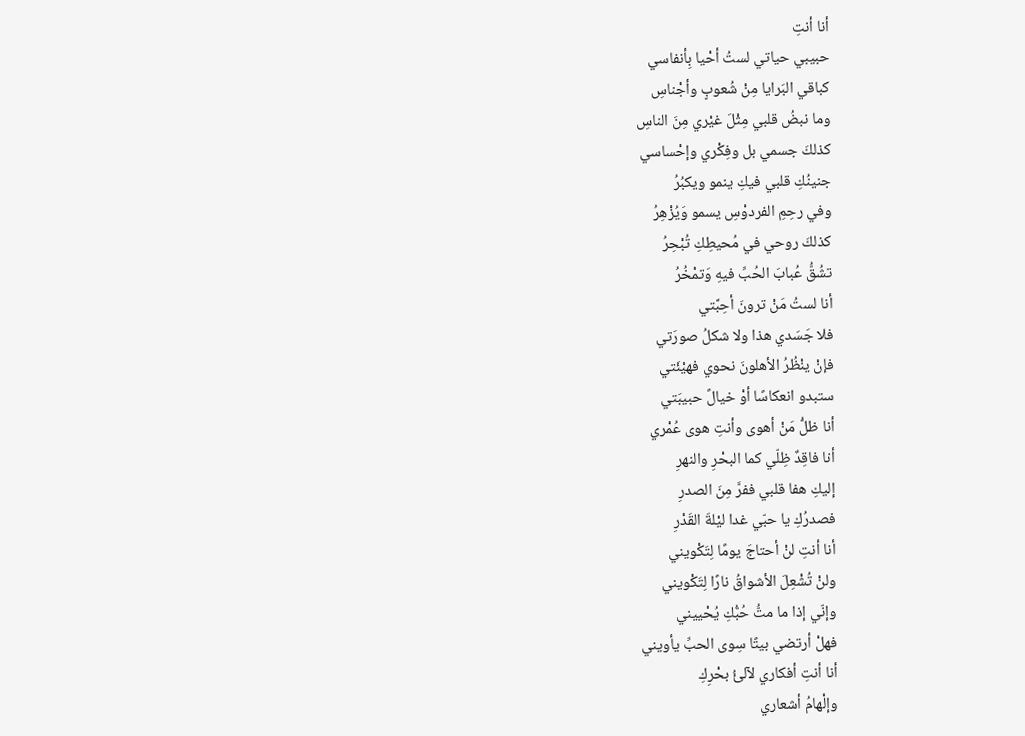أنا أنتِ
حبيبي حياتي لستُ أحْيا بِأنفاسي
كباقي البَرايا مِنْ شُعوبٍ وأجْناسِ
وما نبضُ قلبي مِثْلَ غيْري مِنَ الناسِ
كذلكَ جسمي بل وفِكْري وإحْساسي
جنينُكِ قلبي فيكِ ينمو ويكبُرُ
وفي رحِمِ الفردوْسِ يسمو وَيُزْهِرُ
كذلكَ روحي في مُحيطِكِ تُبْحِرُ
تشُقُّ عُبابَ الحُبِّ فيهِ وَتمْخُرُ
أنا لستُ مَنْ ترونَ أحِبَّتي
فلا جَسَدي هذا ولا شكلُ صورَتي
فإنْ ينْظُرُ الأهلونَ نحوي فهيْئَتي
ستبدو انعكاسًا أوْ خيالً حبيبَتي
أنا ظلُّ مَنْ أهوى وأنتِ هوى عُمْري
أنا فاقِدٌ ظِلّي كما البحْرِ والنهرِ
إليكِ هفا قلبي ففرَّ مِنَ الصدرِ
فصدرُكِ يا حبّي غدا ليْلةَ القَدْرِ
أنا أنتِ لنْ أحتاجَ يومًا لِتَكْويني
ولنْ تُشْعِلَ الأشواقُ نارًا لِتَكْويني
وإنّي إذا ما متُّ حُبُّكِ يُحْييني
فهلْ أرتضي بيتًا سِوى الحبِّ يأويني
أنا أنتِ أفكاري لآلئُ بحْرِكِ
وإلْهامُ أشعاري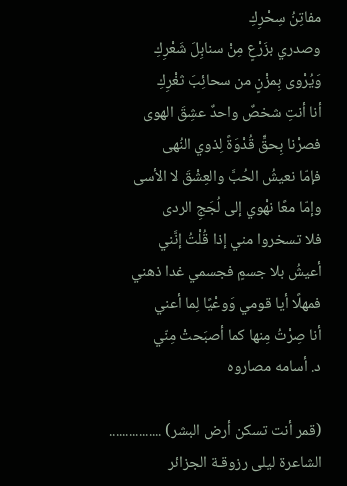مفاتِنُ سِحْرِكِ
وصدري بزَرْعٍ مِنْ سنابِلَ شَعْرِكِ
وَيُرْوى بِمزْنٍ من سحائِبَ ثغْرِكِ
أنا أنتِ شخصٌ واحدٌ عشِقَ الهوى
فصرْنا بِحقٍّ قُدْوَةً لِذوي النُهى
فإمّا نعيشُ الحُبَّ والعِشْقَ لا الأسى
وإمّا معًا نهْوي إلى لُجَجِ الردى
فلا تسخروا مني إذا قُلْتُ إنَّني
أعيشُ بلا جسمٍ فجسمي غدا ذهني
فمهلًا أيا قومي وَوعْيًا لِما أعني
أنا صِرْتُ مِنها كما أصبَحتْ مِنّي
د. أسامه مصاروه

(قمر أنت تسكن أرض البشر) ................ الشاعرة ليلى رزوقـة الجزائر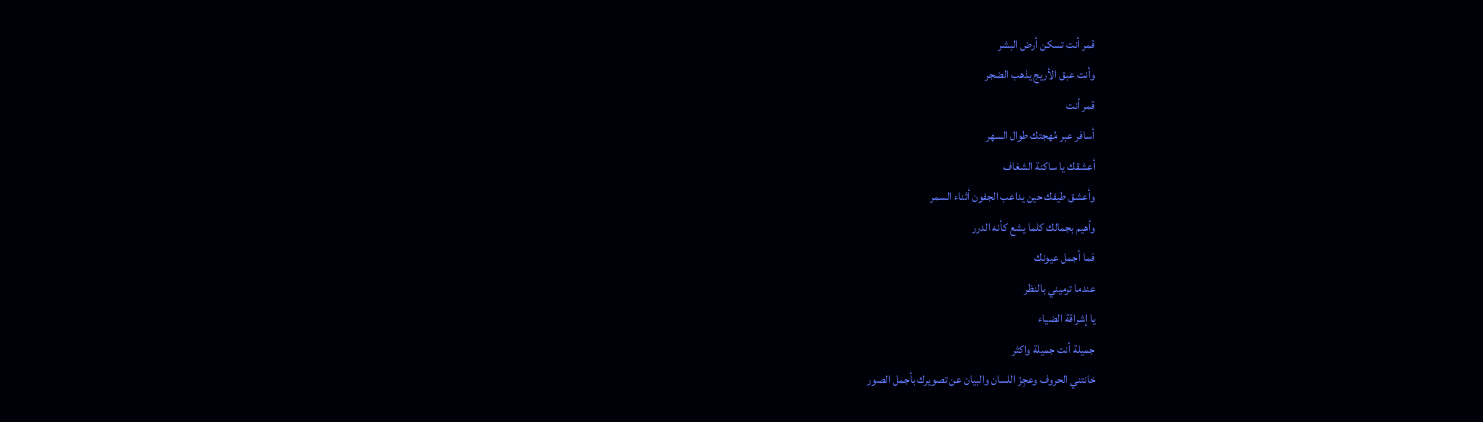قمر أنت تسكن أرض البشر
وأنت عبق الأريج يذهب الضجر
قمر أنت
أسافر عبر مُهجتك طوال السهر
أعشقك يا ساكنة الشغاف
وأعشق طيفك حين يداعب الجفون أثناء السمر
وأهيم بجمالك كلما يشع كأنه الدرر
فما أجمل عيونك
عندما ترميني بالنظر
يا إشراقة الضياء
جميلة أنت جميلة واكثر
خانتني الحروف وعجِزَ اللسان والبيان عن تصويرك بأجمل الصور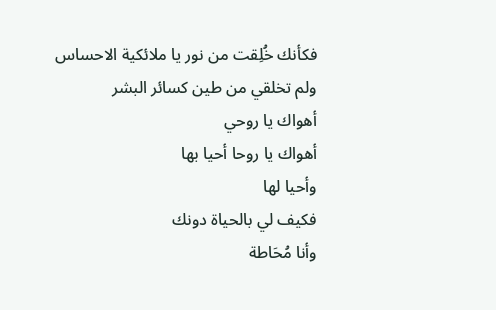فكأنك خُلِقت من نور يا ملائكية الاحساس
ولم تخلقي من طين كسائر البشر
أهواك يا روحي
أهواك يا روحا أحيا بها
وأحيا لها
فكيف لي بالحياة دونك
وأنا مُحَاطة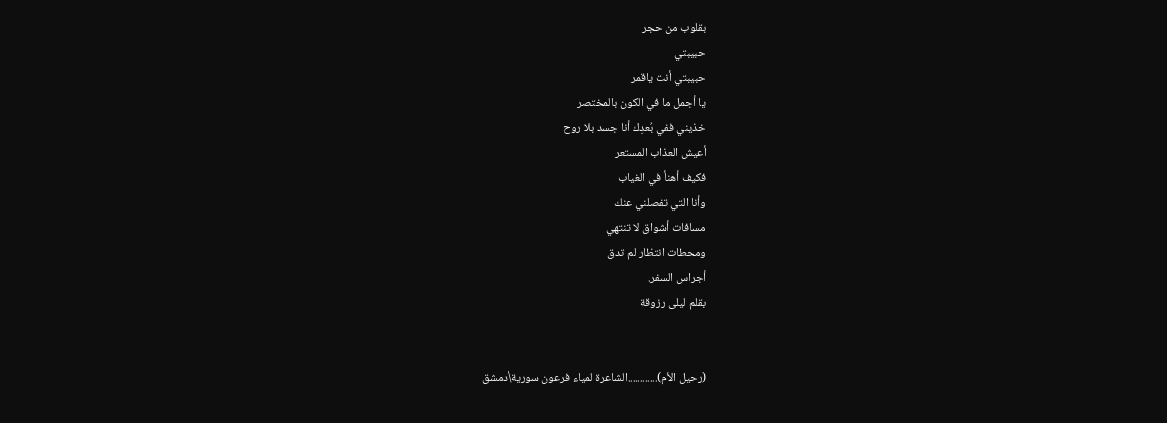بقلوب من حجر
حبيبتي
حبيبتي أنت ياقمر
يا أجمل ما في الكون بالمختصر
خذيني ففي بُعدِك أنا جسد بلا روح
أعيش العذاب المستعر
فكيف أهنأ في الغياب
وأنا التي تفصلني عنك
مسافات أشواق لا تنتهي
ومحطات انتظار لم تدق
أجراس السفر.
بقلم ليلى رزوقة


(رحيل الأم)............الشاعرة لمياء فرعون سورية\دمشق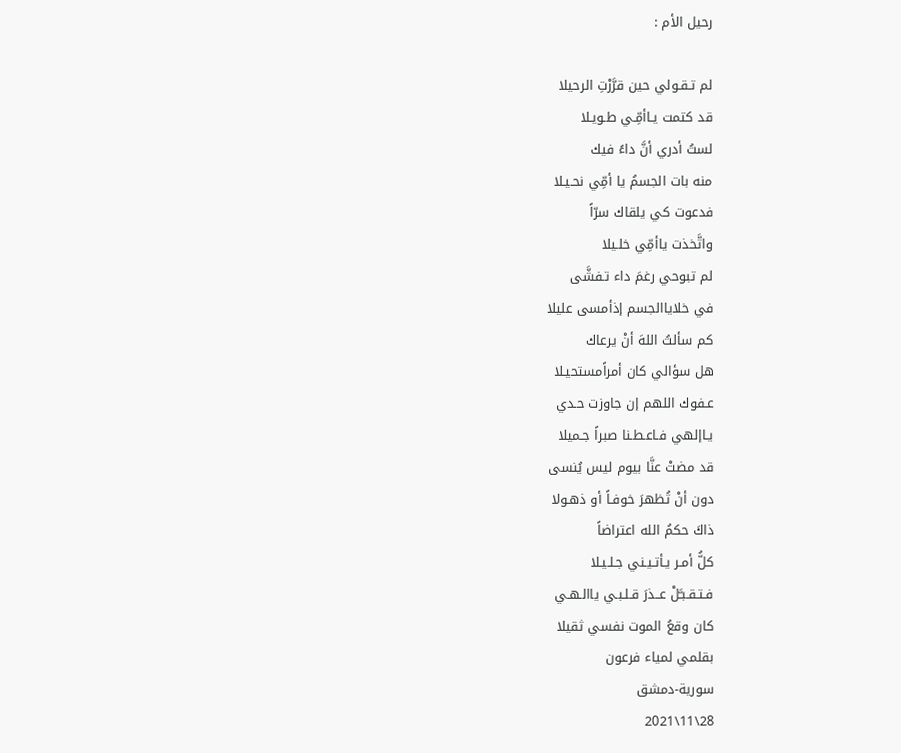رحيل الأم :

لم تـقـولي حين قرَّرْتِ الرحيلا
قد كتمت يـاأمِّـي طـويـلا
لستُ أدري أنَّ داءً فيك
منه بات الجسمُ يا أمِّي نحـيـلا
فدعوت كي يلقاك سرّاً
واتَّخذت ياأمِّي خلـيلا
لم تبوحي رغمَ داء تـفشَّى
في خلاياالجسم إذأمسى عليلا
كم سألتُ اللهَ أنْ يرعاك
هل سؤالي كان أمراًمستحيـلا
عـفوك اللهم إن جاوزت حـدي
يـاإلهي فـاعـطـنا صبراً جـميلا
قد مضتْ عنَّا بيوم ليس يُنسى
دون أنْ تُظهرَ خوفـاً أو ذهـولا
ذاكَ حكمُ الله اعتراضاً
كلُّ أمـر يـأتـيـني جـلـيـلا
فـتـقـبـَّلْ عــذرَ قـلـبـي ياالـهـي
كان وقعُ الموت نفسي ثقيلا
بقلمي لمياء فرعون
سورية-دمشق
28\11\2021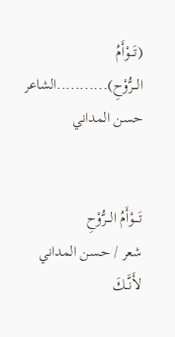(تَـــوْأَمُ الـــرُّوْحِ)...........الشاعر حسن المداني


تَـــوْأَمُ الـــرُّوْحِ
شعر / حـسن المداني
لأَنَّــكَ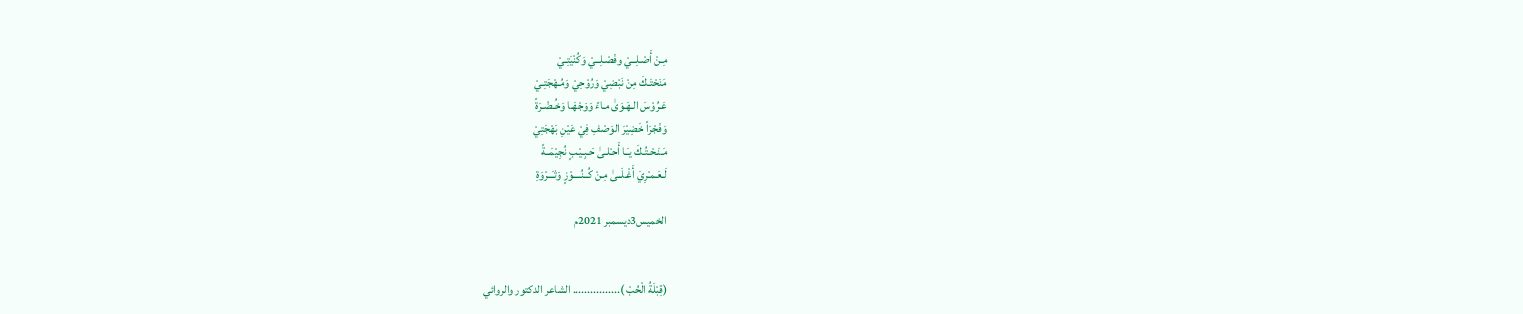مِـنْ أَصْـلِــيْ وفَصْـلِــيْ وَكُنْيَتِـيْ
مَنَحْتَـكَ مِنْ نَبْضِيْ وَرُوْحِيْ وَمُـهْجَتِـيْ
عَـرُوْسَ الـهَـوَىٰ مـاءً وَوَجْهَـا وَخُـضْـرَةً
وَفَجْرَاً خَضِيْرَ الوَصْفِ فِيْ عَيْنِ بَهْجَتِيْ
مَـنَـحْـتُـكَ يـَـا أَحـْلـىٰ حَـبِـيْـبٍ نُجِيْمَــةً
لَـعَـمـْرِيَ أَغْـلَــىٰ مِـنْ كُــنُــــوْزٍ وَثـَــرْوَةِ

الخميس3ديسمبر 2021م


(قِبْلَةُ الْحُبْ )................ الشاعر الدكتور والروائي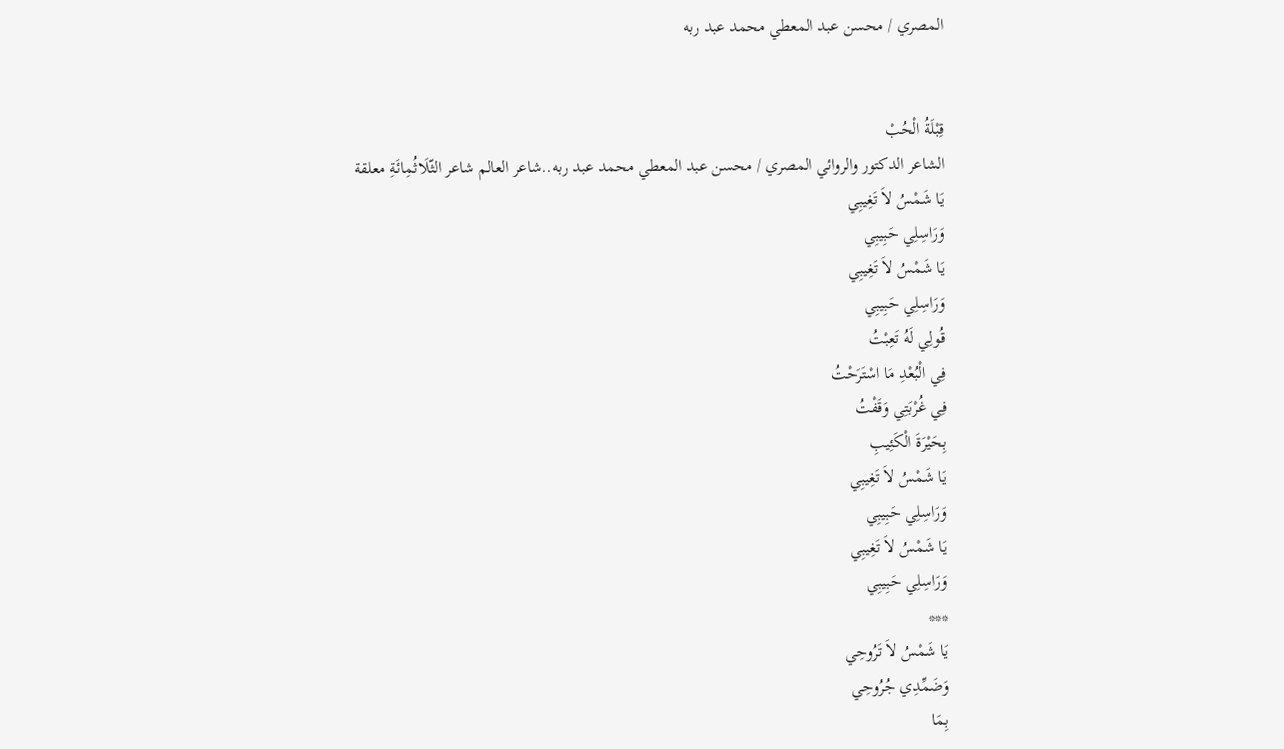المصري / محسن عبد المعطي محمد عبد ربه


قِبْلَةُ الْحُبْ
الشاعر الدكتور والروائي المصري / محسن عبد المعطي محمد عبد ربه..شاعر العالم شاعر الثّلَاثُمِائَةِ معلقة
يَا شَمْسُ لاَ تَغِيبِي
وَرَاسِلِي حَبِيبِي
يَا شَمْسُ لاَ تَغِيبِي
وَرَاسِلِي حَبِيبِي
قُولِي لَهُ تَعِبْتُ
فِي الْبُعْدِ مَا اسْتَرَحْتُ
فِي غُرْبَتِي وَقَفْتُ
بِحَيْرَةَ الْكَئِيبِ
يَا شَمْسُ لاَ تَغِيبِي
وَرَاسِلِي حَبِيبِي
يَا شَمْسُ لاَ تَغِيبِي
وَرَاسِلِي حَبِيبِي
***
يَا شَمْسُ لاَ تَرُوحِي
وَضَمِّدِي جُرُوحِي
بِمَا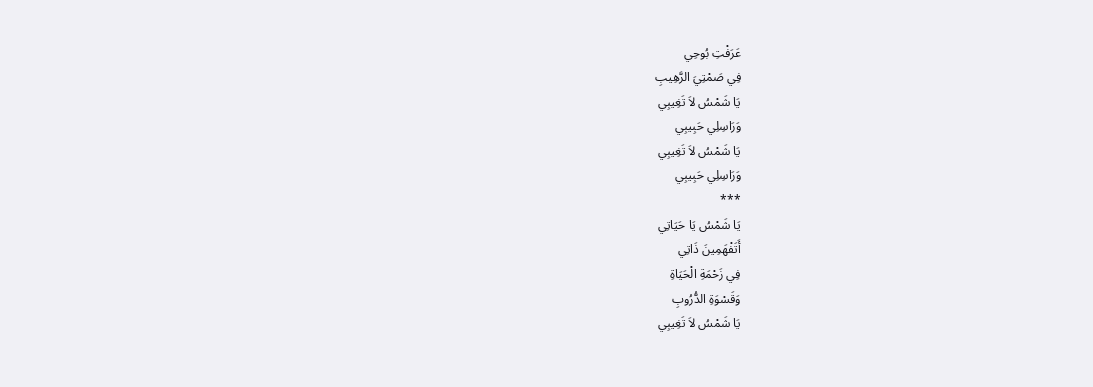عَرَفْتِ بُوحِي
فِي صَمْتِيَ الرَّهِيبِ
يَا شَمْسُ لاَ تَغِيبِي
وَرَاسِلِي حَبِيبِي
يَا شَمْسُ لاَ تَغِيبِي
وَرَاسِلِي حَبِيبِي
***
يَا شَمْسُ يَا حَيَاتِي
أَتَفْهَمِينَ ذَاتِي
فِي زَحْمَةِ الْحَيَاةِ
وَقَسْوَةِ الدُّرُوبِ
يَا شَمْسُ لاَ تَغِيبِي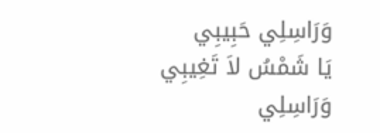وَرَاسِلِي حَبِيبِي
يَا شَمْسُ لاَ تَغِيبِي
وَرَاسِلِي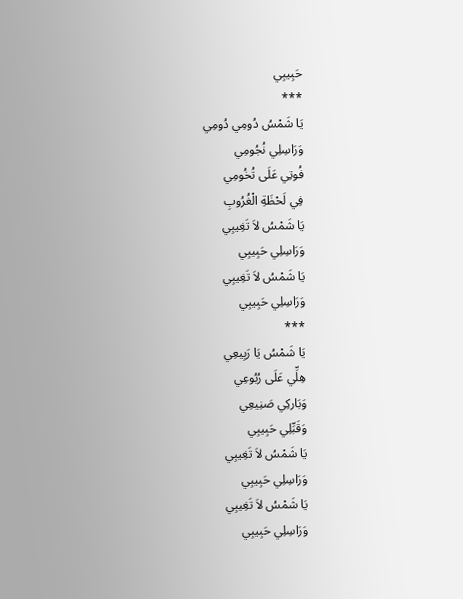حَبِيبِي
***
يَا شَمْسُ دُومِي دُومِي
وَرَاسِلِي نُجُومِي
فُوتِي عَلَى تُخُومِي
فِي لَحْظَةِ الْغُرُوبِ
يَا شَمْسُ لاَ تَغِيبِي
وَرَاسِلِي حَبِيبِي
يَا شَمْسُ لاَ تَغِيبِي
وَرَاسِلِي حَبِيبِي
***
يَا شَمْسُ يَا رَبِيعِي
هِلِّي عَلَى رُبُوعِي
وَبَاركِي صَنِيعِي
وَقَبِّلِي حَبِيبِي
يَا شَمْسُ لاَ تَغِيبِي
وَرَاسِلِي حَبِيبِي
يَا شَمْسُ لاَ تَغِيبِي
وَرَاسِلِي حَبِيبِي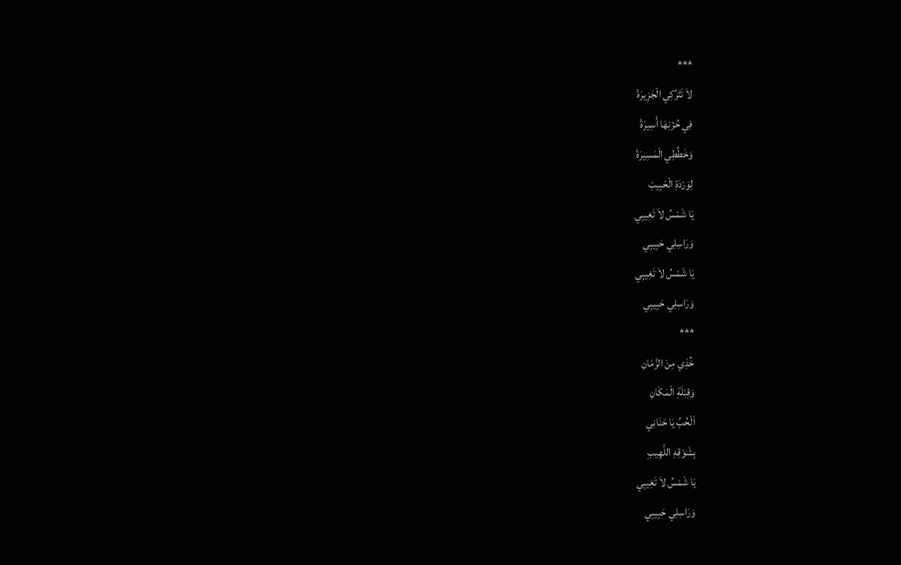***
لاَ تَتْرُكِي الْجَزِيرَةْ
فِي حُزْنِهَا أَسِيرَةْ
وَخَطِّطِي الْمَسِيرَةْ
لِوَرْدَةِ الْحَبِيبْ
يَا شَمْسُ لاَ تَغِيبِي
وَرَاسِلِي حَبِيبِي
يَا شَمْسُ لاَ تَغِيبِي
وَرَاسِلِي حَبِيبِي
***
خُذِي مِنَ الزَّمَانِ
وَقِبْلَةِ الْمَكَانِ
اَلْحُبِّ يَا حَنَانِي
بِشَوْقِهِ اللَّهِيبِ
يَا شَمْسُ لاَ تَغِيبِي
وَرَاسِلِي حَبِيبِي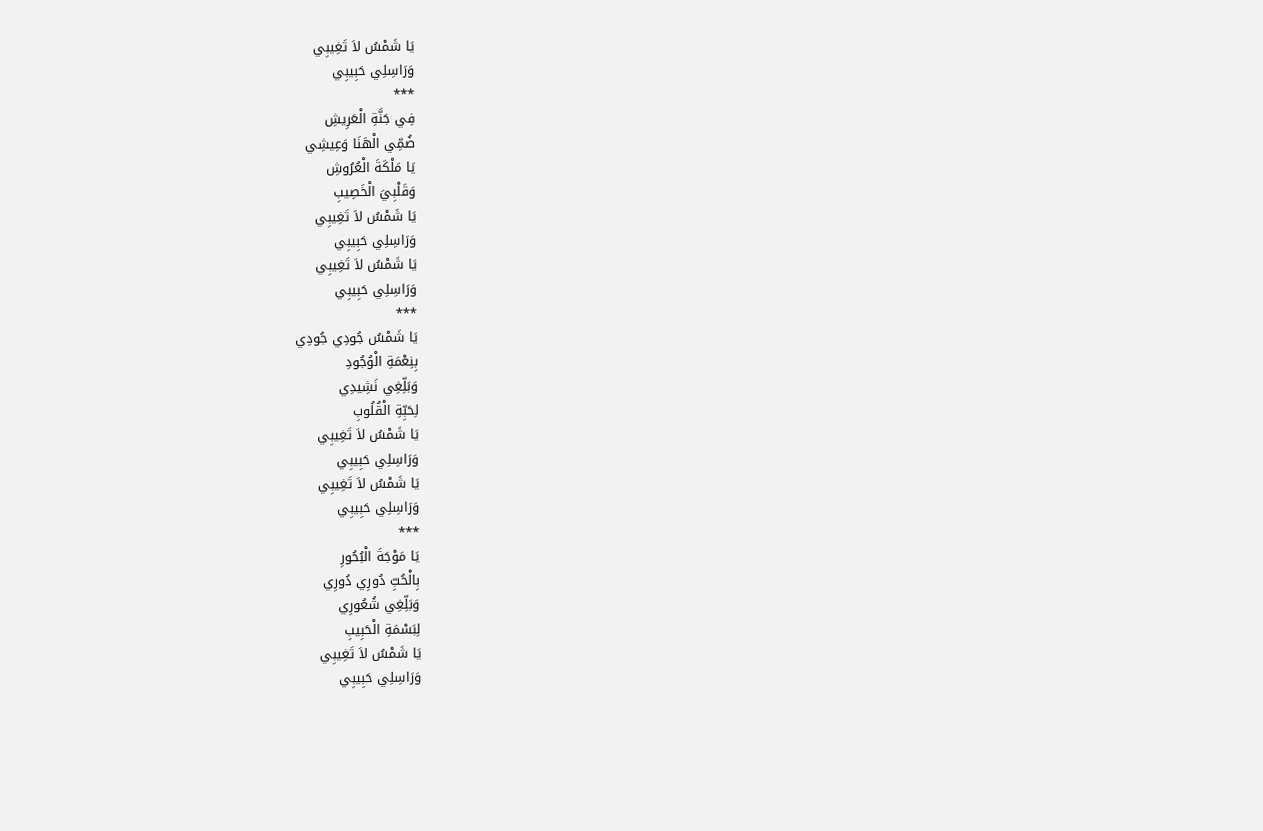يَا شَمْسُ لاَ تَغِيبِي
وَرَاسِلِي حَبِيبِي
***
فِي جَنَّةِ الْعَرِيشِ
ضُمِّي الْهَنَا وَعِيشِي
يَا مَلْكَةَ الْعُرُوشِ
وَقَلْبِيَ الْخَصِيبِ
يَا شَمْسُ لاَ تَغِيبِي
وَرَاسِلِي حَبِيبِي
يَا شَمْسُ لاَ تَغِيبِي
وَرَاسِلِي حَبِيبِي
***
يَا شَمْسُ جُودِي جُودِي
بِنِعْمَةِ الْوُجُودِ
وَبَلِّغِي نَشِيدِي
لِحَبِّةِ الْقُلُوبِ
يَا شَمْسُ لاَ تَغِيبِي
وَرَاسِلِي حَبِيبِي
يَا شَمْسُ لاَ تَغِيبِي
وَرَاسِلِي حَبِيبِي
***
يَا مَوْجَةَ الْبُحُورِ
بِالْحُبِّ دُورِي دُورِي
وَبَلِّغِي شُعُورِي
لِبَسْمَةِ الْحَبِيبِ
يَا شَمْسُ لاَ تَغِيبِي
وَرَاسِلِي حَبِيبِي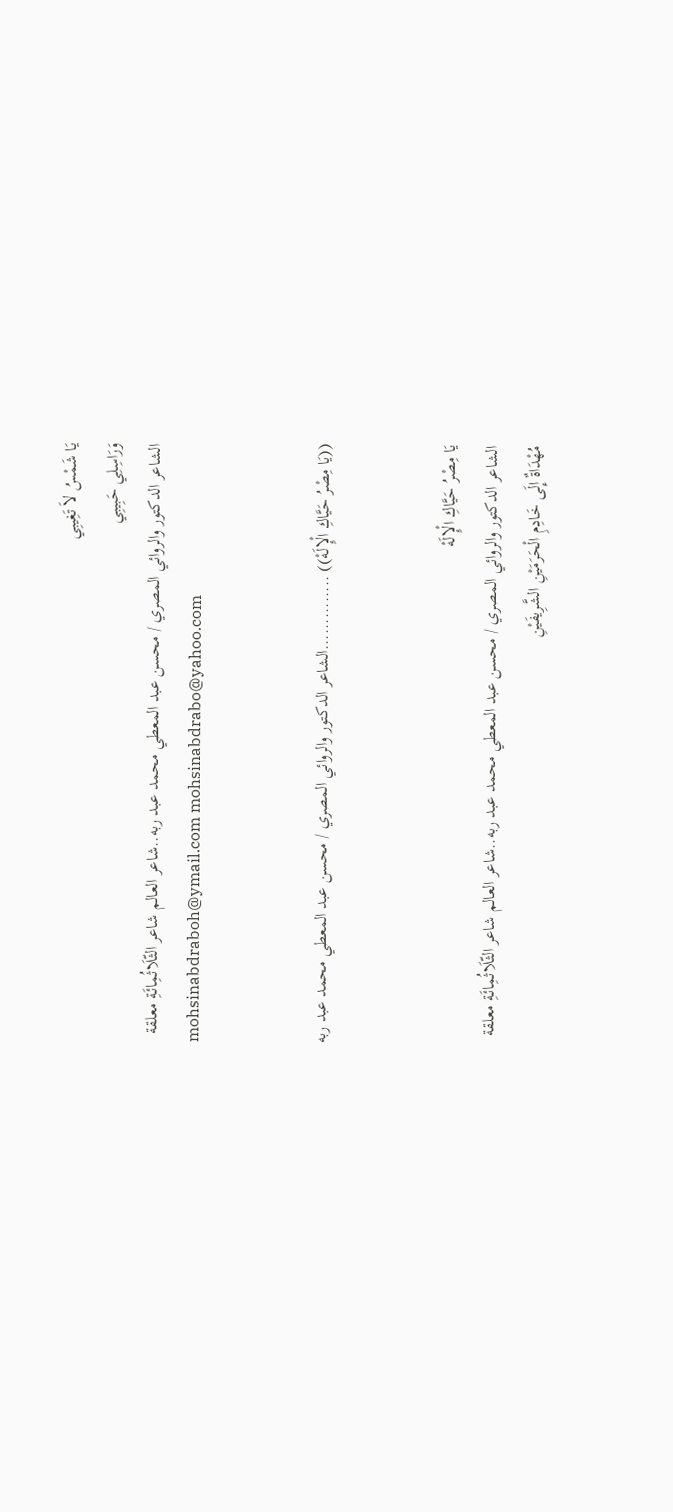يَا شَمْسُ لاَ تَغِيبِي
وَرَاسِلِي حَبِيبِي
الشاعر الدكتور والروائي المصري / محسن عبد المعطي محمد عبد ربه..شاعر العالم شاعر الثّلَاثُمِائَةِ معلقة
mohsinabdraboh@ymail.com mohsinabdrabo@yahoo.com


((يَا مِصْرُ حَيَّاكِ الْإِلَهْ)) ..............الشاعر الدكتور والروائي المصري / محسن عبد المعطي محمد عبد ربه


يَا مِصْرُ حَيَّاكِ الْإِلَهْ
الشاعر الدكتور والروائي المصري / محسن عبد المعطي محمد عبد ربه..شاعر العالم شاعر الثّلَاثُمِائَةِ معلقة
مُهْدَاةٌ إِلَى خَادِمِ الْحَرَمَيْنِ الشَّرِيفَيْنِ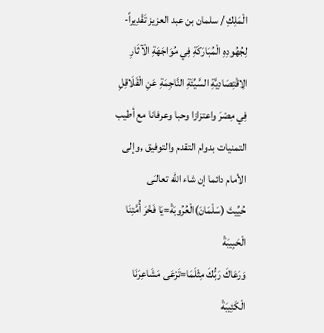الْمَلِكِ / سلمان بن عبد العزيز تَقْدِيراً- لِجُهُودِهِ الْمُبَارَكَةِ فِي مُوَاجَهَةِ الْآثَارِ الِاقْتِصَادِيَّةِ السَّيِّئَةِ النَّاجِمَةِ عَنِ الْقَلَاقِلِ فِي مِصْرَ واعتزازا وحبا وعرفانا مع أطيب التمنيات بدوام التقدم والتوفيق ,وإلى الأمام دائما إن شاء الله تعالـَى
حُيِّيتَ (سَلْمَانَ)الْعُرُوبَةْ=يَا فَخْرَ أُمَّتِنَا الْحَبِيبَةْ
وَرَعَاكَ رَبُّكَ مِثْلَمَا=تَرْعَى مَشَاعِرَنَا الْكَئِيبَةْ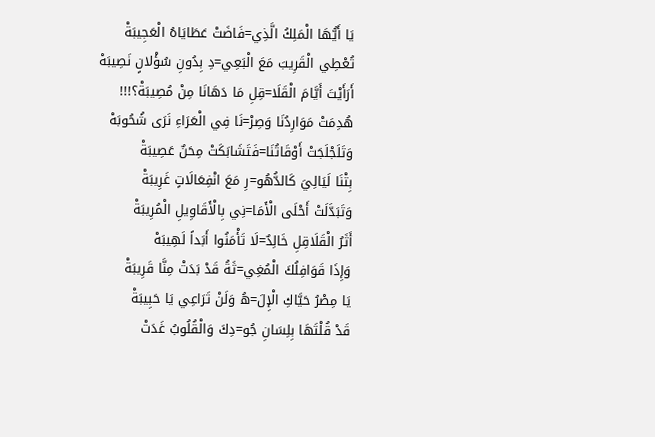يَا أَيُّهَا الْمَلِكُ الَّذِي=فَاضَتْ عَطَايَاهُ الْعَجِيبَةْ
تُعْطِي الْقَرِيبَ مَعَ الْبَعِي=دِ بِدُونِ سُؤْلانٍ نَصِيبَهْ
أَرَأَيْتَ أَيَّامَ الْقَلَا=قِلِ مَا دَهَانَا مِنْ مُصِيبَةْ؟!!!
هُدِمَتْ مَوَارِدُنَا وَصِرْ=نَا فِي الْعَرَاءِ نَرَى شُحُوبَهْ
وَتَلَجْلَجَتْ أَوْقَاتُنَا=فَتَشَابَكَتْ مِحَنٌ عَصِيبَةْ
بِتْنَا لَيَالِيَ كَالدُّهُو=رِ مَعَ انْفِعَالَاتٍ غَرِيبَةْ
وَتَبَدَّلَتْ أَحْلَى الْأَمَا=نِي بِالْأَقَاوِيلِ الْمُرِيبَةْ
أَثَرُ الْقَلَاقِلِ خَالِدٌ=لَا تَأْمَنُوا أَبَداً لَهِيبَهْ
وَإِذَا قَوَافِلُكَ الْمُغِي=ثَةُ قَدْ بَدَتْ مِنَّا قَرِيبَةْ
يَا مِصْرُ حَيَّاكِ الْإِلَ=هُ وَلَنْ تَرَاعِي يَا حَبِيبَةْ
قَدْ قُلْتَهَا بِلِسَانِ جُو=دِكَ وَالْقُلُوبُ غَدَتْ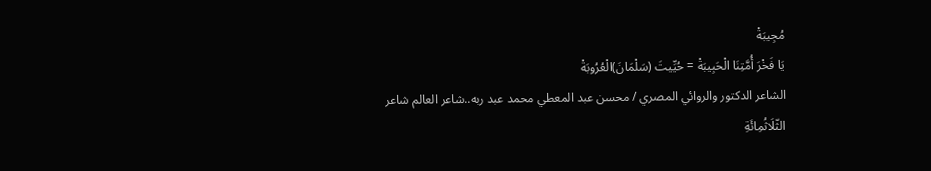مُجِيبَةْ
يَا فَخْرَ أُمَّتِنَا الْحَبِيبَةْ = حُيِّيتَ (سَلْمَانَ)الْعُرُوبَةْ
الشاعر الدكتور والروائي المصري / محسن عبد المعطي محمد عبد ربه..شاعر العالم شاعر الثّلَاثُمِائَةِ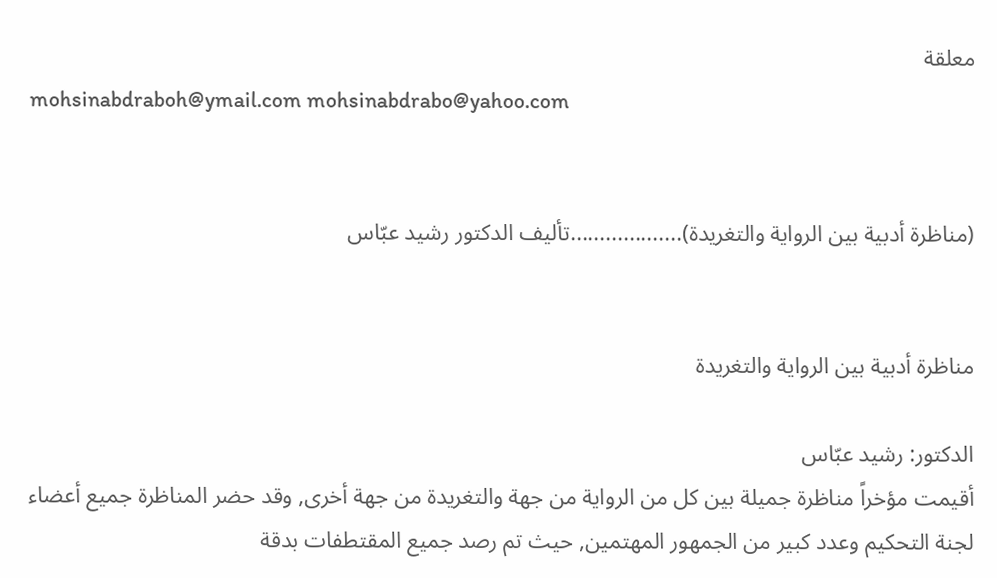معلقة
mohsinabdraboh@ymail.com mohsinabdrabo@yahoo.com


(مناظرة أدبية بين الرواية والتغريدة)...................تأليف الدكتور رشيد عبّاس


مناظرة أدبية بين الرواية والتغريدة

الدكتور: رشيد عبّاس
أقيمت مؤخراً مناظرة جميلة بين كل من الرواية من جهة والتغريدة من جهة أخرى, وقد حضر المناظرة جميع أعضاء لجنة التحكيم وعدد كبير من الجمهور المهتمين, حيث تم رصد جميع المقتطفات بدقة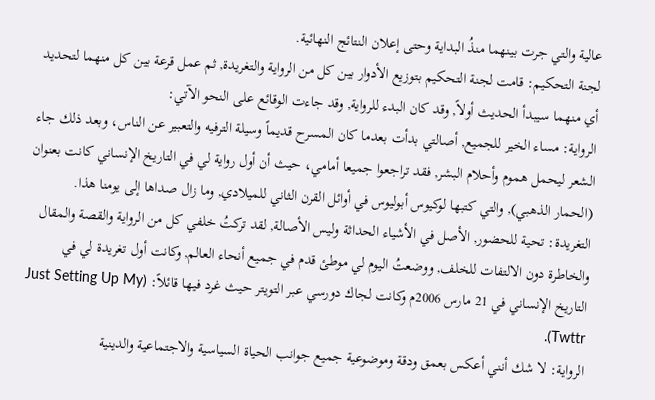عالية والتي جرت بينهما منذُ البداية وحتى إعلان النتائج النهائية.
لجنة التحكيم: قامت لجنة التحكيم بتوزيع الأدوار بين كل من الرواية والتغريدة, ثم عمل قرعة بين كل منهما لتحديد أي منهما سيبدأ الحديث أولاً, وقد كان البدء للرواية, وقد جاءت الوقائع على النحو الآتي:
الرواية: مساء الخير للجميع, أصالتي بدأت بعدما كان المسرح قديماً وسيلة الترفيه والتعبير عن الناس، وبعد ذلك جاء الشعر ليحمل هموم وأحلام البشر, فقد تراجعوا جميعا أمامي، حيث أن أول رواية لي في التاريخ الإنساني كانت بعنوان (الحمار الذهبي), والتي كتبها لوكيوس أبوليوس في أوائل القرن الثاني للميلادي, وما زال صداها إلى يومنا هذا.
التغريدة: تحية للحضور, الأصل في الأشياء الحداثة وليس الأصالة, لقد تركتُ خلفي كل من الرواية والقصة والمقال والخاطرة دون الالتفات للخلف, ووضعتُ اليوم لي موطئ قدم في جميع أنحاء العالم, وكانت أول تغريدة لي في التاريخ الإنساني في 21 مارس 2006م وكانت لجاك دورسي عبر التويتر حيث غرد فيها قائلاً: (Just Setting Up My Twttr).
الرواية: لا شك أنني أعكس بعمق ودقة وموضوعية جميع جوانب الحياة السياسية والاجتماعية والدينية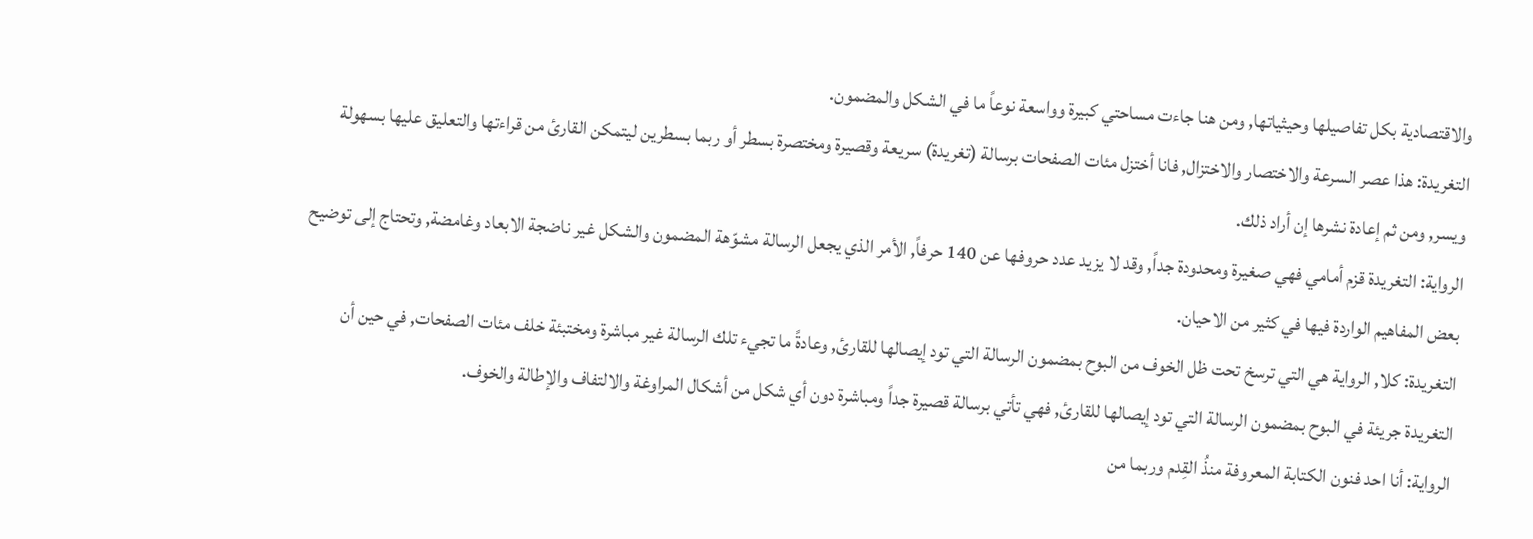والاقتصادية بكل تفاصيلها وحيثياتها, ومن هنا جاءت مساحتي كبيرة وواسعة نوعاً ما في الشكل والمضمون.
التغريدة: هذا عصر السرعة والاختصار والاختزال, فانا أختزل مئات الصفحات برسالة (تغريدة) سريعة وقصيرة ومختصرة بسطر أو ربما بسطرين ليتمكن القارئ من قراءتها والتعليق عليها بسهولة ويسر, ومن ثم إعادة نشرها إن أراد ذلك.
الرواية: التغريدة قزم أمامي فهي صغيرة ومحدودة جداً, وقد لا يزيد عدد حروفها عن 140 حرفاً, الأمر الذي يجعل الرسالة مشوّهة المضمون والشكل غير ناضجة الابعاد وغامضة, وتحتاج إلى توضيح بعض المفاهيم الواردة فيها في كثير من الاحيان.
التغريدة: كلا, الرواية هي التي ترسخ تحت ظل الخوف من البوح بمضمون الرسالة التي تود إيصالها للقارئ, وعادةً ما تجيء تلك الرسالة غير مباشرة ومختبئة خلف مئات الصفحات, في حين أن التغريدة جريئة في البوح بمضمون الرسالة التي تود إيصالها للقارئ, فهي تأتي برسالة قصيرة جداً ومباشرة دون أي شكل من أشكال المراوغة والالتفاف والإطالة والخوف.
الرواية: أنا احد فنون الكتابة المعروفة منذُ القِدم وربما من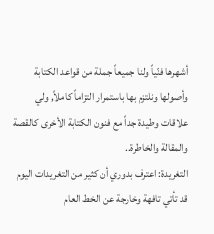أشهرها فنّياً ولنا جميعاً جملة من قواعد الكتابة وأصولها ونلتزم بها باستمرار التزاماً كاملاً, ولي علاقات وطيدة جداً مع فنون الكتابة الأخرى كالقصة والمقالة والخاطرة..
التغريدة: اعترف بدوري أن كثير من التغريدات اليوم قد تأتي تافهة وخارجة عن الخط العام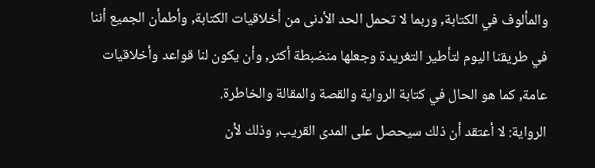والمألوف في الكتابة, وربما لا تحمل الحد الأدنى من أخلاقيات الكتابة, وأطمأن الجميع أننا في طريقنا اليوم لتأطير التغريدة وجعلها منضبطة أكثر, وأن يكون لنا قواعد وأخلاقيات عامة, كما هو الحال في كتابة الرواية والقصة والمقالة والخاطرة.
الرواية: لا أعتقد أن ذلك سيحصل على المدى القريب, وذلك لأن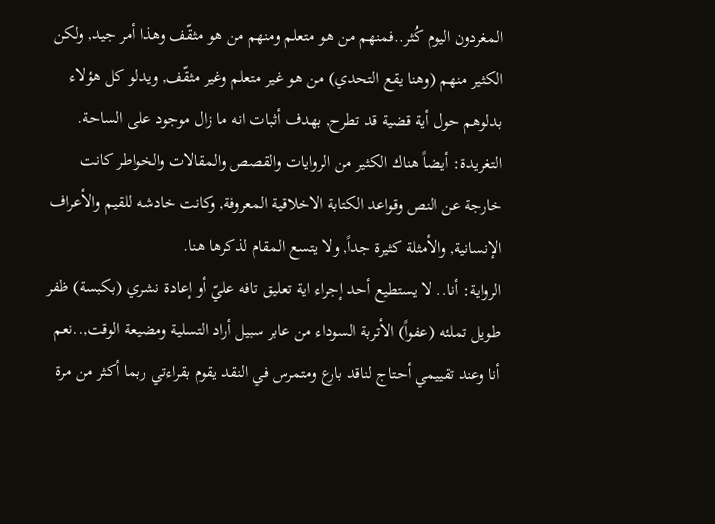المغردون اليوم كُثر..فمنهم من هو متعلم ومنهم من هو مثقّف وهذا أمر جيد, ولكن الكثير منهم (وهنا يقع التحدي) من هو غير متعلم وغير مثقّف, ويدلو كل هؤلاء بدلوهم حول أية قضية قد تطرح, بهدف أثبات انه ما زال موجود على الساحة.
التغريدة: أيضاً هناك الكثير من الروايات والقصص والمقالات والخواطر كانت خارجة عن النص وقواعد الكتابة الاخلاقية المعروفة, وكانت خادشه للقيم والأعراف الإنسانية, والأمثلة كثيرة جداً, ولا يتسع المقام لذكرها هنا.
الرواية: أنا.. لا يستطيع أحد إجراء اية تعليق تافه عليّ أو إعادة نشري (بكبسة) ظفر طويل تملئه (عفواً) الأتربة السوداء من عابر سبيل أراد التسلية ومضيعة الوقت,..نعم أنا وعند تقييمي أحتاج لناقد بارع ومتمرس في النقد يقوم بقراءتي ربما أكثر من مرة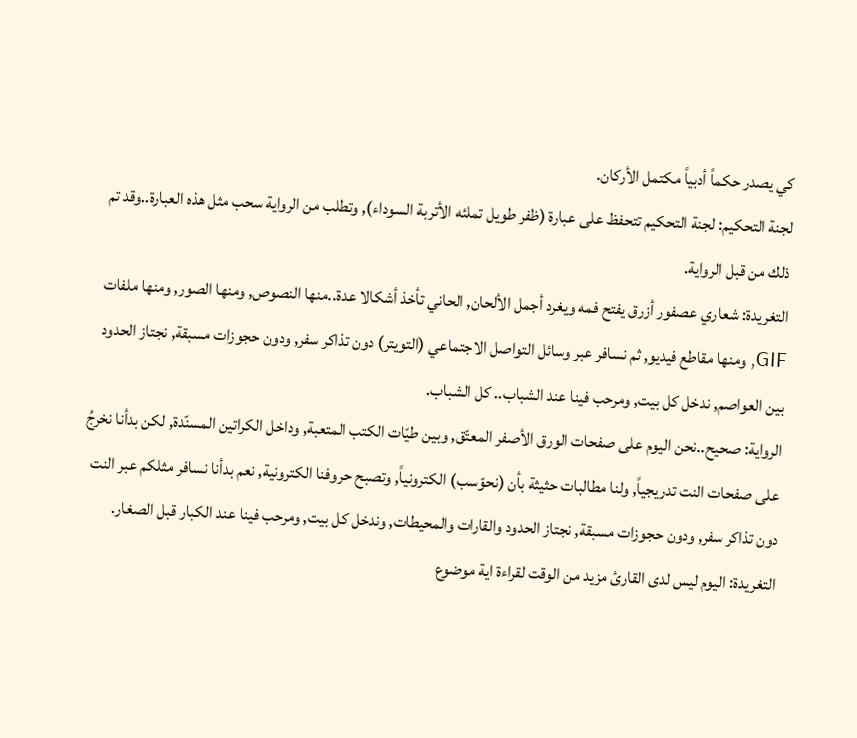كي يصدر حكماً أدبياً مكتمل الأركان.
لجنة التحكيم: لجنة التحكيم تتحفظ على عبارة (ظفر طويل تملئه الأتربة السوداء), وتطلب من الرواية سحب مثل هذه العبارة..وقد تم ذلك من قبل الرواية.
التغريدة: شعاري عصفور أزرق يفتح فمه ويغرد أجمل الألحان, الحاني تأخذ أشكالا عدة..منها النصوص, ومنها الصور, ومنها ملفات GIF, ومنها مقاطع فيديو, ثم نسافر عبر وسائل التواصل الاجتماعي (التويتر) دون تذاكر سفر, ودون حجوزات مسبقة, نجتاز الحدود بين العواصم, ندخل كل بيت, ومرحب فينا عند الشباب.. كل الشباب.
الرواية: صحيح..نحن اليوم على صفحات الورق الأصفر المعتّق, وبين طيّات الكتب المتعبة, وداخل الكراتين المسنّدة, لكن بدأنا نخرجُ على صفحات النت تدريجياً, ولنا مطالبات حثيثة بأن (نحوّسب) الكترونياً, وتصبح حروفنا الكترونية, نعم بدأنا نسافر مثلكم عبر النت دون تذاكر سفر, ودون حجوزات مسبقة, نجتاز الحدود والقارات والمحيطات, وندخل كل بيت, ومرحب فينا عند الكبار قبل الصغار.
التغريدة: اليوم ليس لدى القارئ مزيد من الوقت لقراءة اية موضوع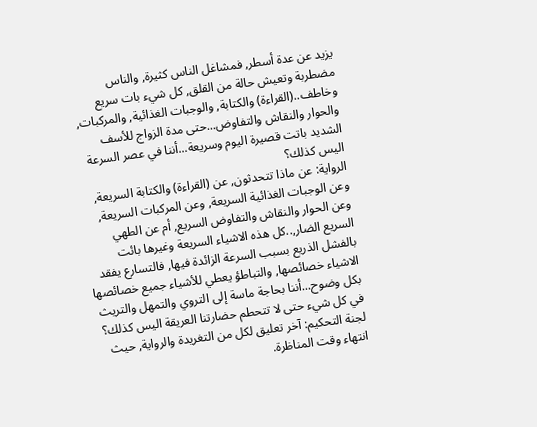يزيد عن عدة أسطر, فمشاغل الناس كثيرة, والناس مضطربة وتعيش حالة من القلق, كل شيء بات سريع وخاطف..(القراءة) والكتابة, والوجبات الغذائية, والمركبات, والحوار والنقاش والتفاوض...حتى مدة الزواج للأسف الشديد باتت قصيرة اليوم وسريعة...أننا في عصر السرعة اليس كذلك؟
الرواية: عن ماذا تتحدثون, عن (القراءة) والكتابة السريعة, وعن الوجبات الغذائية السريعة, وعن المركبات السريعة, وعن الحوار والنقاش والتفاوض السريع, أم عن الطهي السريع الضار,..كل هذه الاشياء السريعة وغيرها بائت بالفشل الذريع بسبب السرعة الزائدة فيها, فالتسارع يفقد الاشياء خصائصها, والتباطؤ يعطي للأشياء جميع خصائصها بكل وضوح...أننا بحاجة ماسة إلى التروي والتمهل والتريث في كل شيء حتى لا تتحطم حضارتنا العريقة اليس كذلك؟
لجنة التحكيم: آخر تعليق لكل من التغريدة والرواية, حيث انتهاء وقت المناظرة.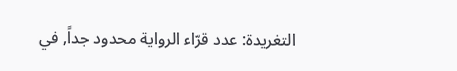التغريدة: عدد قرّاء الرواية محدود جداً, في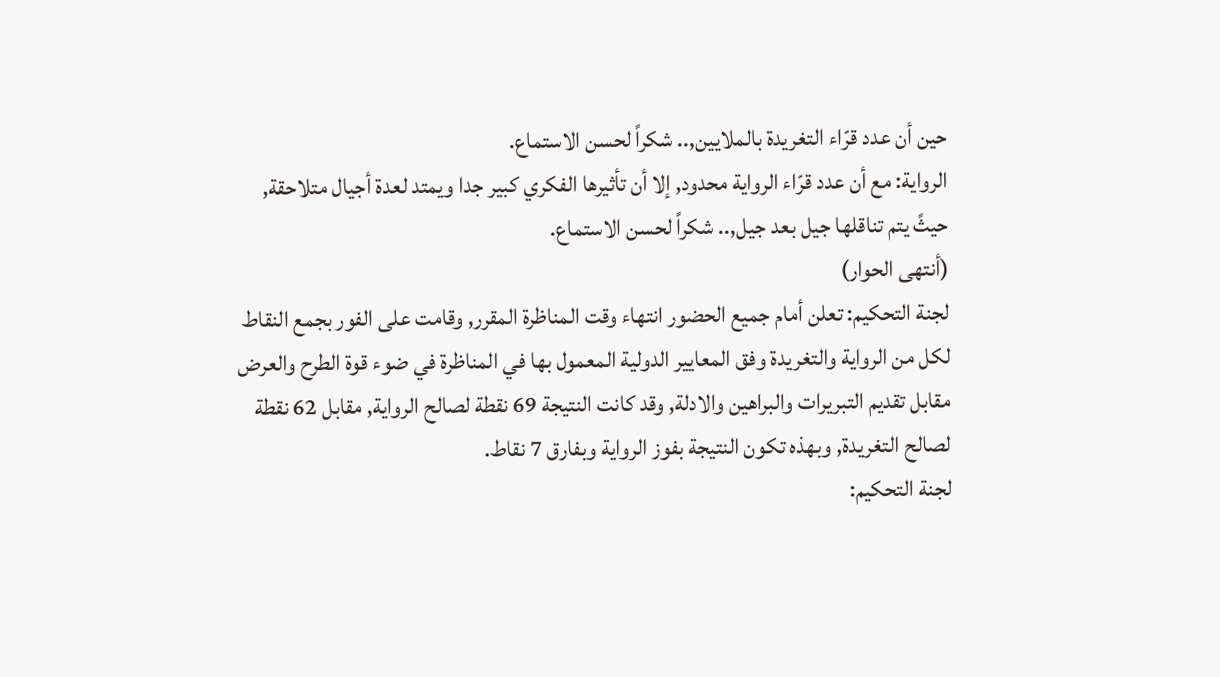حين أن عدد قرّاء التغريدة بالملايين,.. شكراً لحسن الاستماع.
الرواية: مع أن عدد قرّاء الرواية محدود, إلا أن تأثيرها الفكري كبير جدا ويمتد لعدة أجيال متلاحقة, حيثً يتم تناقلها جيل بعد جيل,.. شكراً لحسن الاستماع.
(أنتهى الحوار)
لجنة التحكيم: تعلن أمام جميع الحضور انتهاء وقت المناظرة المقرر, وقامت على الفور بجمع النقاط لكل من الرواية والتغريدة وفق المعايير الدولية المعمول بها في المناظرة في ضوء قوة الطرح والعرض مقابل تقديم التبريرات والبراهين والادلة, وقد كانت النتيجة 69 نقطة لصالح الرواية, مقابل 62 نقطة لصالح التغريدة, وبهذه تكون النتيجة بفوز الرواية وبفارق 7 نقاط.
لجنة التحكيم: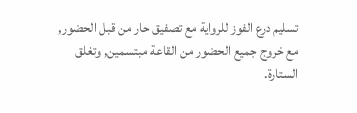تسليم درع الفوز للرواية مع تصفيق حار من قبل الحضور, مع خروج جميع الحضور من القاعة مبتسمين, وتغلق الستارة.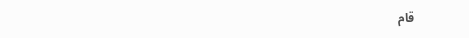قام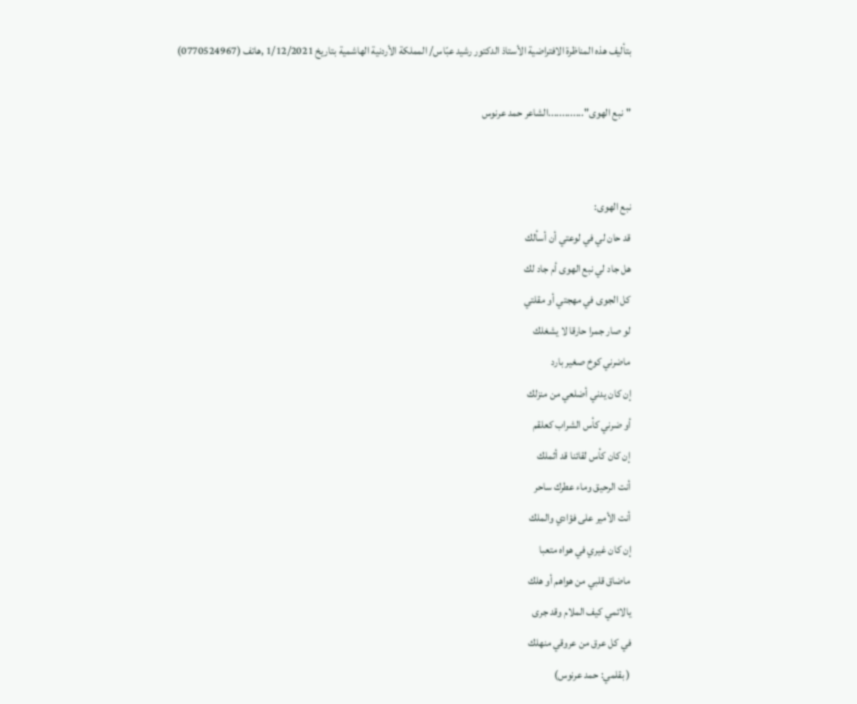بتأليف هذه المناظرة الافتراضية الأستاذ الدكتور رشيد عبّاس/ المملكة الأردنية الهاشمية بتاريخ 1/12/2021 ,هاتف (0770524967)

"نبع الهوى".............الشاعر حمد عرنوس


نبع الهوى:
قد حان لي في لوعتي أن أسألك
هل جاد لي نبع الهوى أم جاد لك
كل الجوى في مهجتي أو مقلتي
لو صار جمرا حارقا لا يشغلك
ماضرني كوخ صغير بارد
إن كان يدني أضلعي من منزلك
أو ضرني كأس الشراب كعلقم
إن كان كأس لقائنا قد أثملك
أنت الرحيق وماء عطرك ساحر
أنت الأمير على فؤادي والملك
إن كان غيري في هواه متعبا
ماضاق قلبي من هواهم أو هلك
يالائمي كيف الملام وقد جرى
في كل عرق من عروقي منهلك
( بقلمي: حمد عرنوس)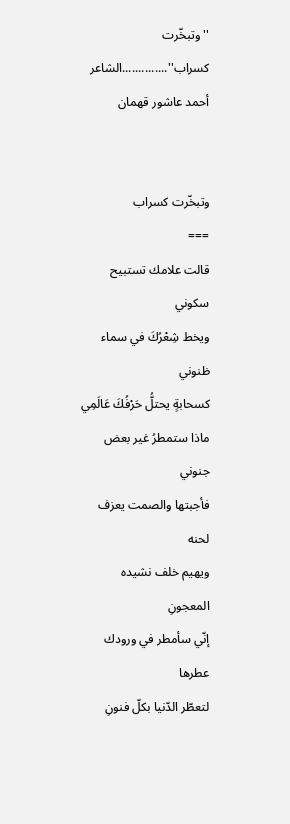''وتبخّرت كسراب''..............الشاعر أحمد عاشور قهمان


وتبخّرت كسراب
===
قالت علامك تستبيح سكوني
ويخط شِعْرُكَ في سماء ظنوني
كسحابةٍ يحتلُّ حَرْفُكَ عَالَمِي
ماذا ستمطرُ غير بعض جنوني
فأجبتها والصمت يعزف لحنه
ويهيم خلف نشيده المعجونِ
إنّي سأمطر في ورودك عطرها
لتعطّر الدّنيا بكلّ فنونِ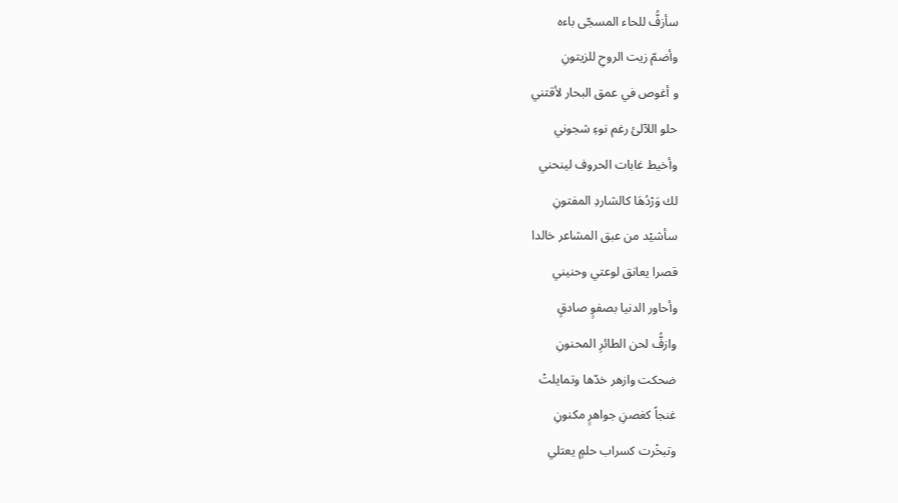سأزفُّ للحاء المسجّى باءه
وأضمّ زيت الروحِ للزيتونِ
و أغوص في عمق البحار لأقتني
حلو اللآلئ رغم نوءِ شجوني
وأخيط غابات الحروف لينحني
لك وَرْدُهَا كالشاردِ المفتونِ
سأشيْد من عبق المشاعر خالدا
قصرا يعانق لوعتي وحنيني
وأحاور الدنيا بصفوٍ صادقٍ
وازفُّ لحن الطائرِ المحنونِ
ضحكت وازهر خدّها وتمايلتْ
غنجاً كغصنِ جواهرٍ مكنونِ
وتبخْرت كسراب حلمٍ يعتلي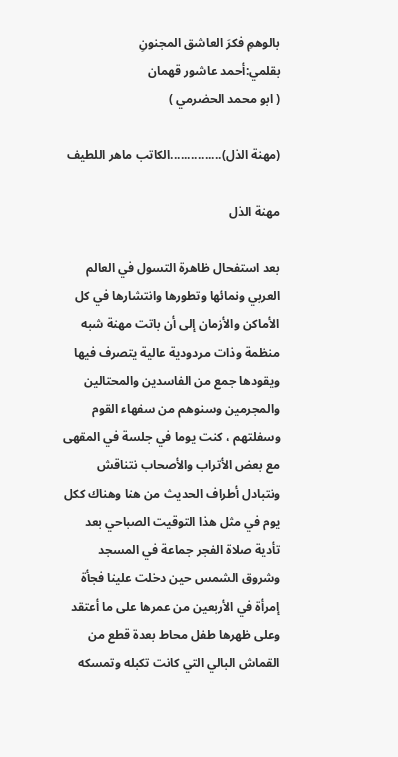بالوهمِ فكرَ العاشق المجنونِ
بقلمي:أحمد عاشور قهمان
( ابو محمد الحضرمي )

(مهنة الذل)...............الكاتب ماهر اللطيف

مهنة الذل

بعد استفحال ظاهرة التسول في العالم العربي ونمائها وتطورها وانتشارها في كل الأماكن والأزمان إلى أن باتت مهنة شبه منظمة وذات مردودية عالية يتصرف فيها ويقودها جمع من الفاسدين والمحتالين والمجرمين وسنوهم من سفهاء القوم وسفلتهم ، كنت يوما في جلسة في المقهى مع بعض الأتراب والأصحاب نتناقش ونتبادل أطراف الحديث من هنا وهناك ككل يوم في مثل هذا التوقيت الصباحي بعد تأدية صلاة الفجر جماعة في المسجد وشروق الشمس حين دخلت علينا فجأة إمرأة في الأربعين من عمرها على ما أعتقد وعلى ظهرها طفل محاط بعدة قطع من القماش البالي التي كانت تكبله وتمسكه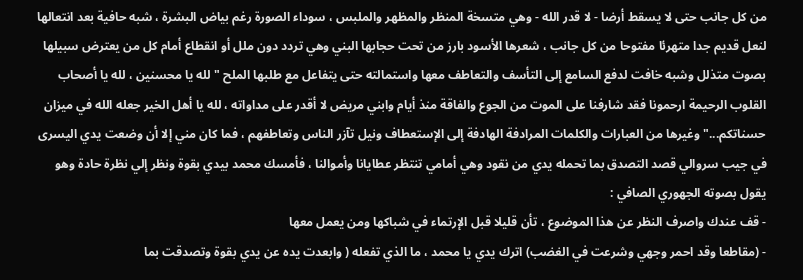من كل جانب حتى لا يسقط أرضا - لا قدر الله - وهي متسخة المنظر والمظهر والملبس ، سوداء الصورة رغم بياض البشرة ، شبه حافية بعد انتعالها لنعل قديم جدا متهرئا مفتوحا من كل جانب ، شعرها الأسود بارز من تحت حجابها البني وهي تردد دون ملل أو انقطاع أمام كل من يعترض سبيلها بصوت متذلل وشبه خافت لدفع السامع إلى التأسف والتعاطف معها واستمالته حتى يتفاعل مع طلبها الملح " لله يا محسنين ، لله يا أصحاب القلوب الرحيمة ارحمونا فقد شارفنا على الموت من الجوع والفاقة منذ أيام وابني مريض لا أقدر على مداواته ، لله يا أهل الخير جعله الله في ميزان حسناتكم..." وغيرها من العبارات والكلمات المرادفة الهادفة إلى الإستعطاف ونيل تآزر الناس وتعاطفهم ، فما كان مني إلا أن وضعت يدي اليسرى في جيب سروالي قصد التصدق بما تحمله يدي من نقود وهي أمامي تنتظر عطايانا وأموالنا ، فأمسك محمد بيدي بقوة ونظر إلي نظرة حادة وهو يقول بصوته الجهوري الصافي :
- قف عندك واصرف النظر عن هذا الموضوع ، تأن قليلا قبل الإرتماء في شباكها ومن يعمل معها
- (مقاطعا وقد احمر وجهي وشرعت في الغضب) اترك يدي يا محمد ، ما الذي تفعله ( وابعدت يده عن يدي بقوة وتصدقت بما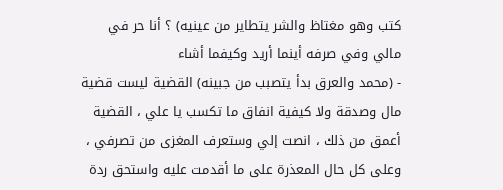كتب وهو مغتاظ والشر يتطاير من عينيه) ؟ أنا حر في مالي وفي صرفه أينما أريد وكيفما أشاء
- (محمد والعرق بدأ يتصبب من جبينه) القضية ليست قضية مال وصدقة ولا كيفية انفاق ما تكسب يا علي ، القضية أعمق من ذلك ، انصت إلي وستعرف المغزى من تصرفي ، وعلى كل حال المعذرة على ما أقدمت عليه واستحق ردة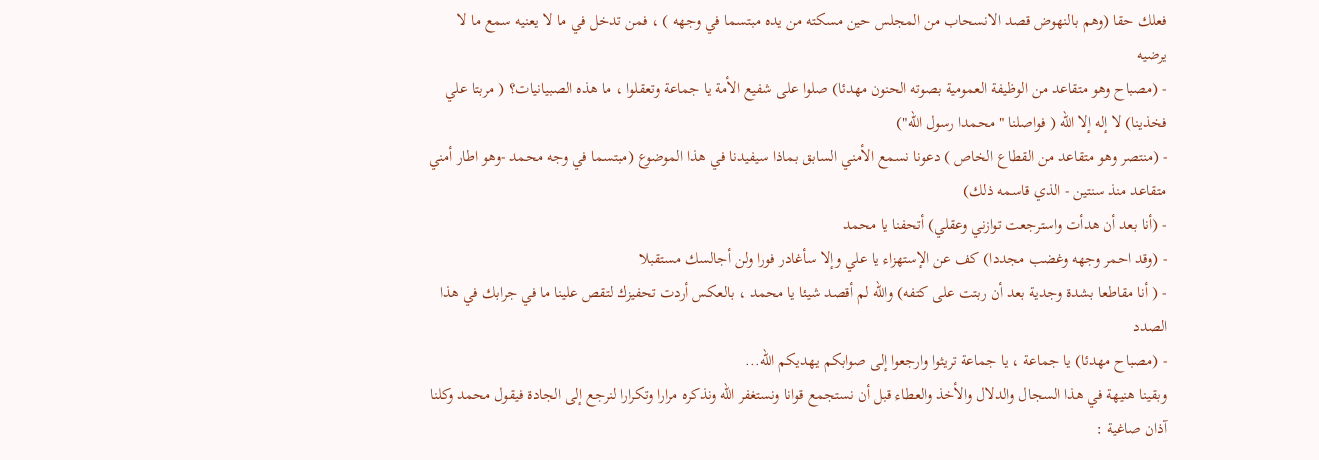فعلك حقا (وهم بالنهوض قصد الانسحاب من المجلس حين مسكته من يده مبتسما في وجهه ) ، فمن تدخل في ما لا يعنيه سمع ما لا يرضيه
- (مصباح وهو متقاعد من الوظيفة العمومية بصوته الحنون مهدئا) صلوا على شفيع الأمة يا جماعة وتعقلوا ، ما هذه الصبيانيات؟ ( مربتا علي فخذينا) لا إله إلا الله ( فواصلنا "محمدا رسول الله")
- (منتصر وهو متقاعد من القطاع الخاص ) دعونا نسمع الأمني السابق بماذا سيفيدنا في هذا الموضوع (مبتسما في وجه محمد -وهو اطار أمني متقاعد منذ سنتين - الذي قاسمه ذلك)
- (أنا بعد أن هدأت واسترجعت توازني وعقلي) أتحفنا يا محمد
- (وقد احمر وجهه وغضب مجددا) كف عن الإستهزاء يا علي وإلا سأغادر فورا ولن أجالسك مستقبلا
- ( أنا مقاطعا بشدة وجدية بعد أن ربتت على كتفه) والله لم أقصد شيئا يا محمد ، بالعكس أردت تحفيزك لتقص علينا ما في جرابك في هذا الصدد
- (مصباح مهدئا) يا جماعة ، يا جماعة تريثوا وارجعوا إلى صوابكم يهديكم الله...
وبقينا هنيهة في هذا السجال والدلال والأخذ والعطاء قبل أن نستجمع قوانا ونستغفر الله ونذكره مرارا وتكرارا لنرجع إلى الجادة فيقول محمد وكلنا آذان صاغية :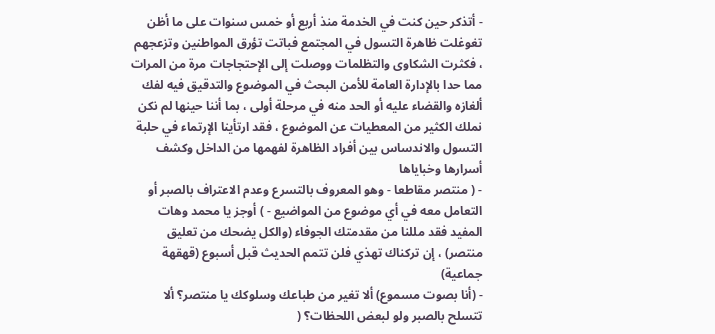- أتذكر حين كنت في الخدمة منذ أربع أو خمس سنوات على ما أظن تغوغلت ظاهرة التسول في المجتمع فباتت تؤرق المواطنين وتزعجهم ، فكثرت الشكاوى والتظلمات ووصلت إلى الإحتجاجات مرة من المرات مما حدا بالإدارة العامة للأمن البحث في الموضوع والتدقيق فيه لفك ألغازه والقضاء عليه أو الحد منه في مرحلة أولى ، بما أننا حينها لم نكن نملك الكثير من المعطيات عن الموضوع ، فقد ارتأينا الإرتماء في حلبة التسول والاندساس بين أفراد الظاهرة لفهمها من الداخل وكشف أسرارها وخباياها
- ( منتصر مقاطعا - وهو المعروف بالتسرع وعدم الاعتراف بالصبر أو التعامل معه في أي موضوع من المواضيع - ) أوجز يا محمد وهات المفيد فقد مللنا من مقدمتك الجوفاء (والكل يضحك من تعليق منتصر) ، إن تركناك تهذي فلن تتمم الحديث قبل أسبوع (قهقهة جماعية)
- (أنا بصوت مسموع) ألا تغير من طباعك وسلوكك يا منتصر؟ ألا تتسلح بالصبر ولو لبعض اللحظات؟ (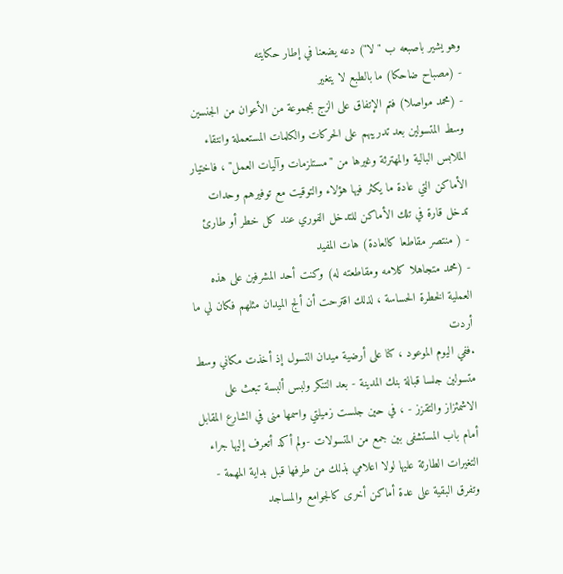وهو يشير باصبعه ب "لا") دعه يضعنا في إطار حكايته
- (مصباح ضاحكا) ما بالطبع لا يتغير
- (محمد مواصلا) فتم الإتفاق على الزج بمجموعة من الأعوان من الجنسين وسط المتسولين بعد تدريبهم على الحركات والكلمات المستعملة وانتقاء الملابس البالية والمهترئة وغيرها من "مستلزمات وآليات العمل" ، فاختيار الأماكن التي عادة ما يكثر فيها هؤلاء والتوقيت مع توفيرهم وحدات تدخل قارة في تلك الأماكن للتدخل الفوري عند كل خطر أو طارئ
- ( منتصر مقاطعا كالعادة) هات المفيد
- (محمد متجاهلا كلامه ومقاطعته له) وكنت أحد المشرفين على هذه العملية الخطرة الحساسة ، لذلك اقترحت أن ألج الميدان مثلهم فكان لي ما أردت
.ففي اليوم الموعود ، كنا على أرضية ميدان التسول إذ أخذت مكاني وسط متسولين جلسا قبالة بنك المدينة - بعد التنكر ولبس ألبسة تبعث على الاشمئزاز والتقزز - ، في حين جلست زميلتي واسمها منى في الشارع المقابل أمام باب المستشفى بين جمع من المتسولات -ولم أكد أتعرف إليها جراء التغيرات الطارئة عليها لولا اعلامي بذلك من طرفها قبل بداية المهمة - وتفرق البقية على عدة أماكن أخرى كالجوامع والمساجد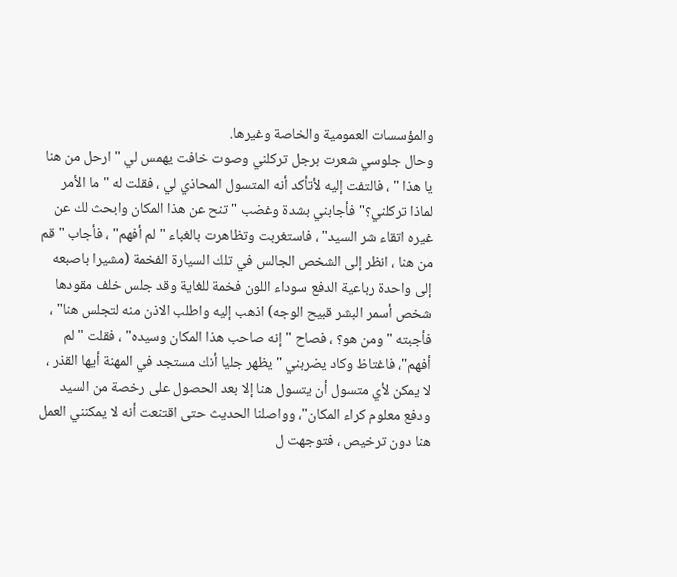والمؤسسات العمومية والخاصة وغيرها.
وحال جلوسي شعرت برجل تركلني وصوت خافت يهمس لي " ارحل من هنا يا هذا " ، فالتفت إليه لأتأكد أنه المتسول المحاذي لي ، فقلت له " ما الأمر  لماذا تركلني؟" فأجابني بشدة وغضب " تنح عن هذا المكان وابحث لك عن غيره اتقاء شر السيد" ، فاستغربت وتظاهرت بالغباء " لم أفهم" ، فأجاب " قم من هنا ، انظر إلى الشخص الجالس في تلك السيارة الفخمة (مشيرا باصبعه إلى واحدة رباعية الدفع سوداء اللون فخمة للغاية وقد جلس خلف مقودها شخص أسمر البشر قبيح الوجه) اذهب إليه واطلب الاذن منه لتجلس هنا" ، فأجبته " ومن هو؟ ، فصاح " إنه صاحب هذا المكان وسيده" ، فقلت " لم أفهم"، فاغتاظ وكاد يضربني "يظهر جليا أنك مستجد في المهنة أيها القذر ، لا يمكن لأي متسول أن يتسول هنا إلا بعد الحصول على رخصة من السيد ودفع معلوم كراء المكان"، وواصلنا الحديث حتى اقتنعت أنه لا يمكنني العمل هنا دون ترخيص ، فتوجهت ل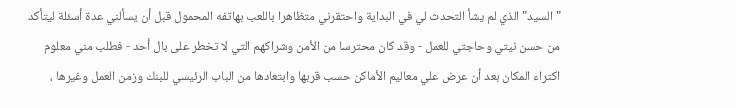"السيد" الذي لم يشأ التحدث لي في البداية واحتقرني متظاهرا باللعب بهاتفه المحمول قبل أن يسألني عدة أسئلة ليتأكد من حسن نيتي وحاجتي للعمل - وقد كان محترسا من الأمن وشراكهم التي لا تخطر على بال أحد - فطلب مني معلوم اكتراء المكان بعد أن عرض علي معاليم الأماكن حسب قربها وابتعادها من الباب الرئيسي للبنك وزمن العمل وغيرها ،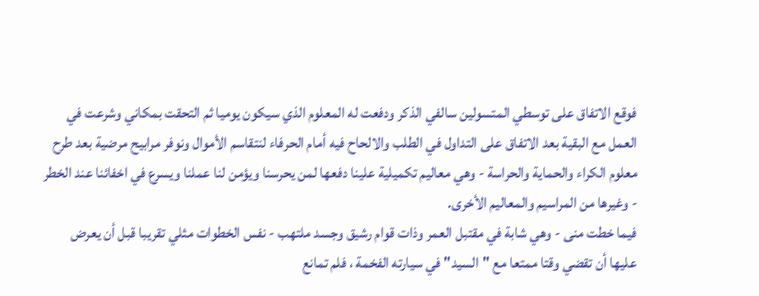فوقع الاتفاق على توسطي المتسولين سالفي الذكر ودفعت له المعلوم الذي سيكون يوميا ثم التحقت بمكاني وشرعت في العمل مع البقية بعد الاتفاق على التداول في الطلب والالحاح فيه أمام الحرفاء لنتقاسم الأموال ونوفر مرابيح مرضية بعد طرح معلوم الكراء والحماية والحراسة - وهي معاليم تكميلية علينا دفعها لمن يحرسنا ويؤمن لنا عملنا ويسرع في اخفائنا عند الخطر - وغيرها من المراسيم والمعاليم الأخرى.
فيما خطت منى - وهي شابة في مقتبل العمر وذات قوام رشيق وجسد ملتهب - نفس الخطوات مثلي تقريبا قبل أن يعرض عليها أن تقضي وقتا ممتعا مع "السيد" في سيارته الفخمة ، فلم تمانع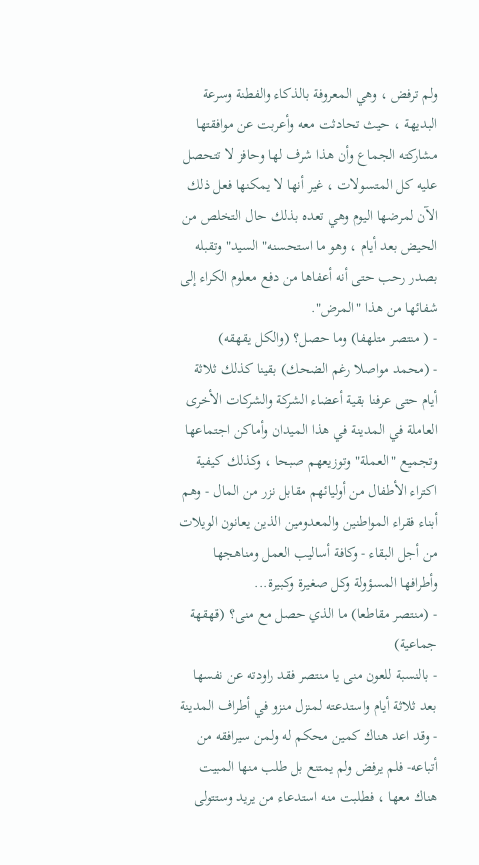ولم ترفض ، وهي المعروفة بالذكاء والفطنة وسرعة البديهة ، حيث تحادثت معه وأعربت عن موافقتها مشاركته الجماع وأن هذا شرف لها وحافز لا تتحصل عليه كل المتسولات ، غير أنها لا يمكنها فعل ذلك الآن لمرضها اليوم وهي تعده بذلك حال التخلص من الحيض بعد أيام ، وهو ما استحسنه" السيد" وتقبله بصدر رحب حتى أنه أعفاها من دفع معلوم الكراء إلى شفائها من هذا "المرض".
- ( منتصر متلهفا) وما حصل؟ (والكل يقهقه)
- (محمد مواصلا رغم الضحك) بقينا كذلك ثلاثة أيام حتى عرفنا بقية أعضاء الشركة والشركات الأخرى العاملة في المدينة في هذا الميدان وأماكن اجتماعها وتجميع "العملة" وتوزيعهم صبحا ، وكذلك كيفية اكتراء الأطفال من أوليائهم مقابل نزر من المال - وهم أبناء فقراء المواطنين والمعدومين الذين يعانون الويلات من أجل البقاء - وكافة أساليب العمل ومناهجها وأطرافها المسؤولة وكل صغيرة وكبيرة...
- (منتصر مقاطعا) ما الذي حصل مع منى؟ (قهقهة جماعية)
- بالنسبة للعون منى يا منتصر فقد راودته عن نفسها بعد ثلاثة أيام واستدعته لمنزل منزو في أطراف المدينة - وقد اعد هناك كمين محكم له ولمن سيرافقه من أتباعه- فلم يرفض ولم يمتنع بل طلب منها المبيت هناك معها ، فطلبت منه استدعاء من يريد وستتولى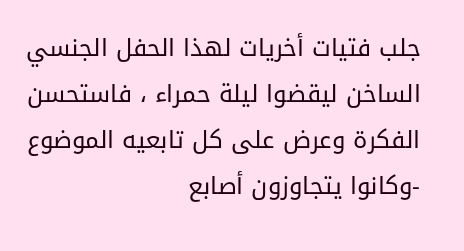جلب فتيات أخريات لهذا الحفل الجنسي الساخن ليقضوا ليلة حمراء ، فاستحسن الفكرة وعرض على كل تابعيه الموضوع -وكانوا يتجاوزون أصابع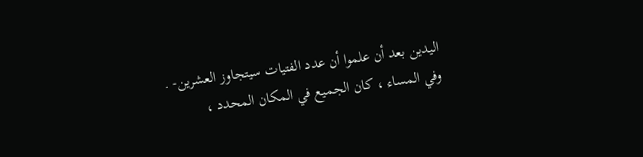اليدين بعد أن علموا أن عدد الفتيات سيتجاوز العشرين- .
وفي المساء ، كان الجميع في المكان المحدد ،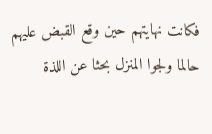فكانت نهايتهم حين وقع القبض عليهم حالما ولجوا المنزل بحثا عن اللذة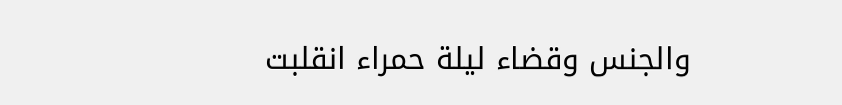والجنس وقضاء ليلة حمراء انقلبت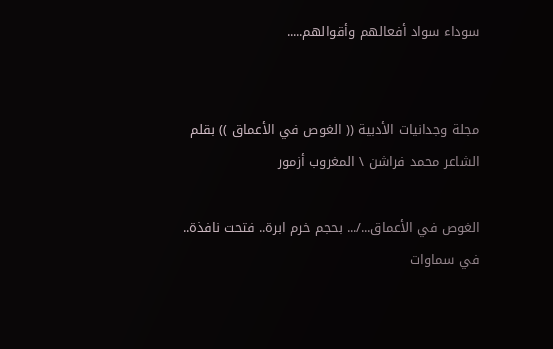سوداء سواد أفعالهم وأقوالهم.....


مجلة وجدانيات الأدبية (( الغوص في الأعماق )) بقلم الشاعر محمد فراشن \ المغروب أزمور

الغوص في الأعماق.../... بحجم خرم ابرة.. فتحت نافذة.. في سماوات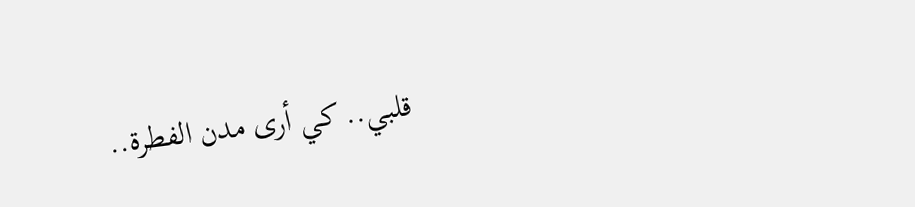قلبي.. كي أرى مدن الفطرة..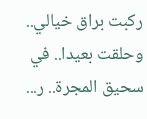ركبت براق خيالي.. وحلقت بعيدا.. في سحيق المجرة.. ر...